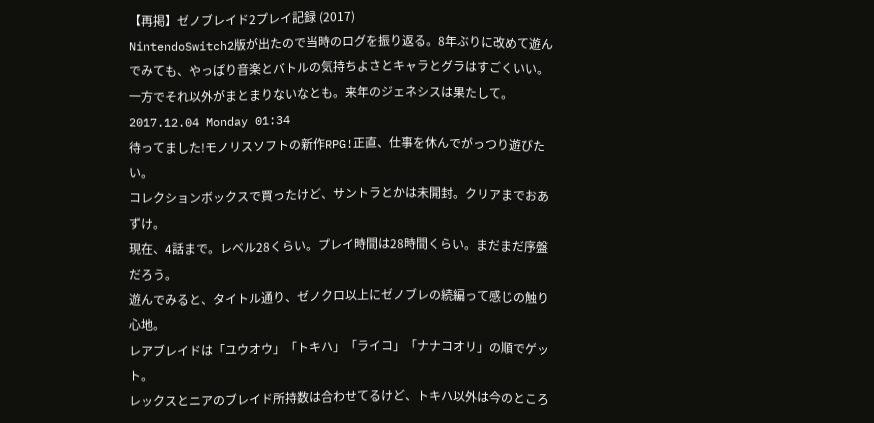【再掲】ゼノブレイド2プレイ記録 (2017)
NintendoSwitch2版が出たので当時のログを振り返る。8年ぶりに改めて遊んでみても、やっぱり音楽とバトルの気持ちよさとキャラとグラはすごくいい。一方でそれ以外がまとまりないなとも。来年のジェネシスは果たして。
2017.12.04 Monday 01:34
待ってました!モノリスソフトの新作RPG!正直、仕事を休んでがっつり遊びたい。
コレクションボックスで買ったけど、サントラとかは未開封。クリアまでおあずけ。
現在、4話まで。レベル28くらい。プレイ時間は28時間くらい。まだまだ序盤だろう。
遊んでみると、タイトル通り、ゼノクロ以上にゼノブレの続編って感じの触り心地。
レアブレイドは「ユウオウ」「トキハ」「ライコ」「ナナコオリ」の順でゲット。
レックスとニアのブレイド所持数は合わせてるけど、トキハ以外は今のところ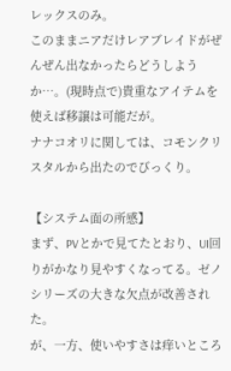レックスのみ。
このままニアだけレアブレイドがぜんぜん出なかったらどうしようか…。(現時点で)貴重なアイテムを使えば移譲は可能だが。
ナナコオリに関しては、コモンクリスタルから出たのでびっくり。

【システム面の所感】
まず、PVとかで見てたとおり、UI回りがかなり見やすくなってる。ゼノシリーズの大きな欠点が改善された。
が、一方、使いやすさは痒いところ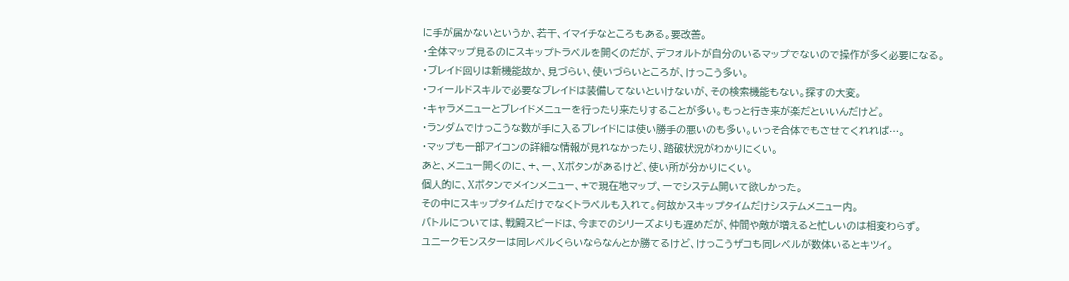に手が届かないというか、若干、イマイチなところもある。要改善。
・全体マップ見るのにスキップトラベルを開くのだが、デフォルトが自分のいるマップでないので操作が多く必要になる。
・ブレイド回りは新機能故か、見づらい、使いづらいところが、けっこう多い。
・フィールドスキルで必要なブレイドは装備してないといけないが、その検索機能もない。探すの大変。
・キャラメニューとブレイドメニューを行ったり来たりすることが多い。もっと行き来が楽だといいんだけど。
・ランダムでけっこうな数が手に入るブレイドには使い勝手の悪いのも多い。いっそ合体でもさせてくれれば…。
・マップも一部アイコンの詳細な情報が見れなかったり、踏破状況がわかりにくい。
あと、メニュー開くのに、+、ー、Xボタンがあるけど、使い所が分かりにくい。
個人的に、Xボタンでメインメニュー、+で現在地マップ、ーでシステム開いて欲しかった。
その中にスキップタイムだけでなくトラベルも入れて。何故かスキップタイムだけシステムメニュー内。
バトルについては、戦闘スピードは、今までのシリーズよりも遅めだが、仲間や敵が増えると忙しいのは相変わらず。
ユニークモンスターは同レベルくらいならなんとか勝てるけど、けっこうザコも同レベルが数体いるとキツイ。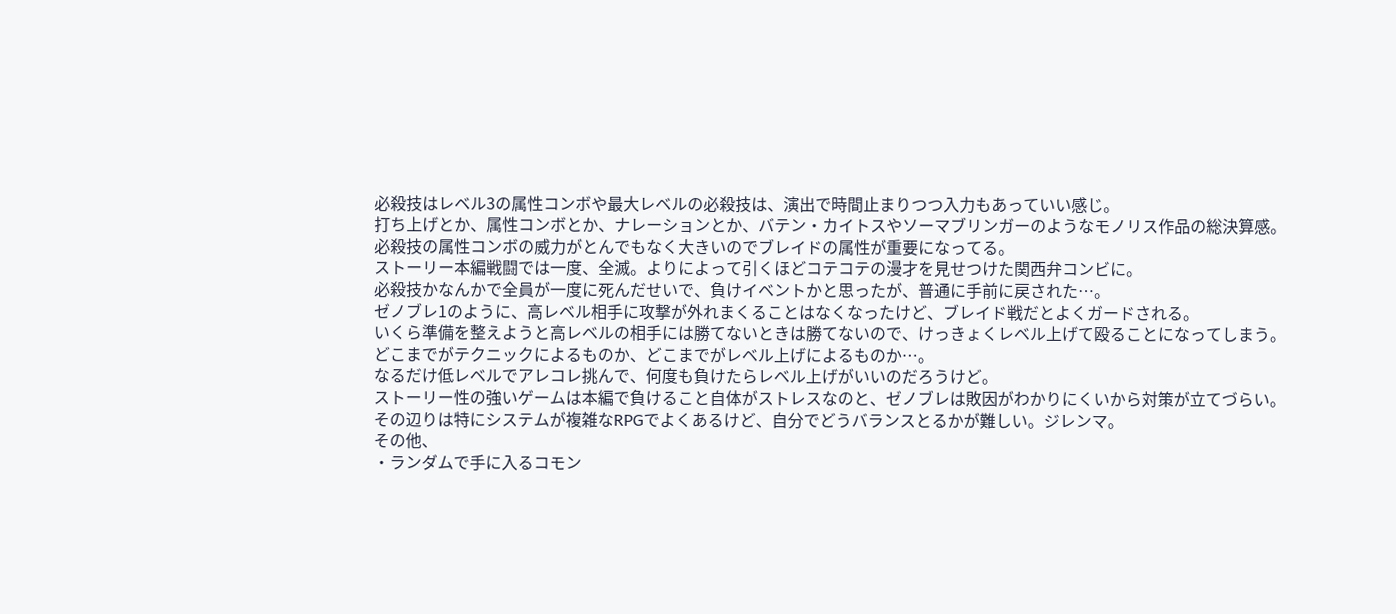必殺技はレベル3の属性コンボや最大レベルの必殺技は、演出で時間止まりつつ入力もあっていい感じ。
打ち上げとか、属性コンボとか、ナレーションとか、バテン・カイトスやソーマブリンガーのようなモノリス作品の総決算感。
必殺技の属性コンボの威力がとんでもなく大きいのでブレイドの属性が重要になってる。
ストーリー本編戦闘では一度、全滅。よりによって引くほどコテコテの漫才を見せつけた関西弁コンビに。
必殺技かなんかで全員が一度に死んだせいで、負けイベントかと思ったが、普通に手前に戻された…。
ゼノブレ1のように、高レベル相手に攻撃が外れまくることはなくなったけど、ブレイド戦だとよくガードされる。
いくら準備を整えようと高レベルの相手には勝てないときは勝てないので、けっきょくレベル上げて殴ることになってしまう。
どこまでがテクニックによるものか、どこまでがレベル上げによるものか…。
なるだけ低レベルでアレコレ挑んで、何度も負けたらレベル上げがいいのだろうけど。
ストーリー性の強いゲームは本編で負けること自体がストレスなのと、ゼノブレは敗因がわかりにくいから対策が立てづらい。
その辺りは特にシステムが複雑なRPGでよくあるけど、自分でどうバランスとるかが難しい。ジレンマ。
その他、
・ランダムで手に入るコモン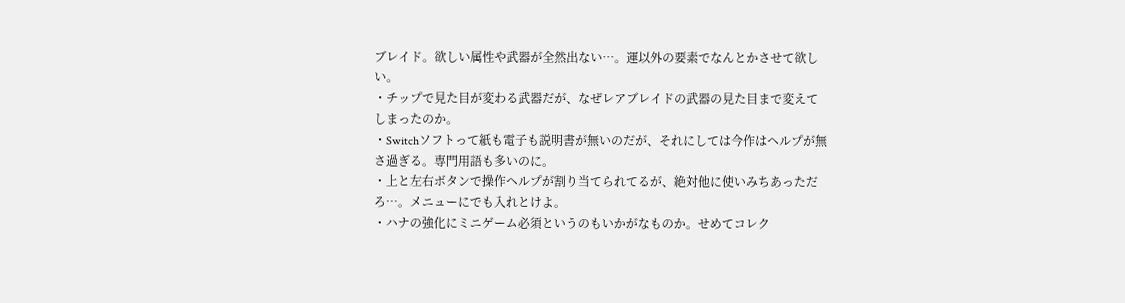ブレイド。欲しい属性や武器が全然出ない…。運以外の要素でなんとかさせて欲しい。
・チップで見た目が変わる武器だが、なぜレアブレイドの武器の見た目まで変えてしまったのか。
・Switchソフトって紙も電子も説明書が無いのだが、それにしては今作はヘルプが無さ過ぎる。専門用語も多いのに。
・上と左右ボタンで操作ヘルプが割り当てられてるが、絶対他に使いみちあっただろ…。メニューにでも入れとけよ。
・ハナの強化にミニゲーム必須というのもいかがなものか。せめてコレク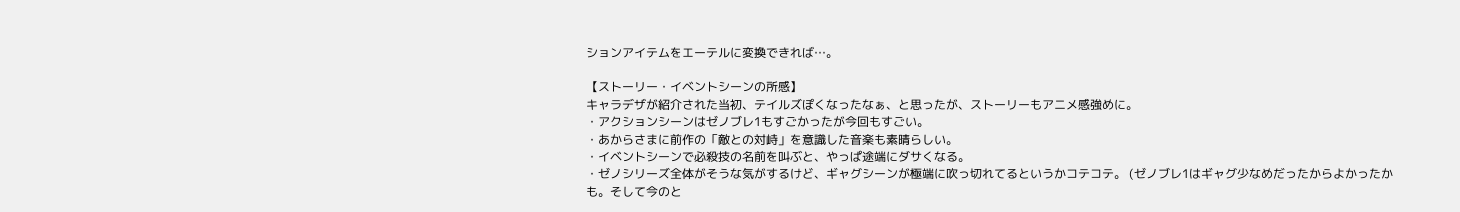ションアイテムをエーテルに変換できれば…。

【ストーリー・イベントシーンの所感】
キャラデザが紹介された当初、テイルズぽくなったなぁ、と思ったが、ストーリーもアニメ感強めに。
・アクションシーンはゼノブレ1もすごかったが今回もすごい。
・あからさまに前作の「敵との対峙」を意識した音楽も素晴らしい。
・イベントシーンで必殺技の名前を叫ぶと、やっぱ途端にダサくなる。
・ゼノシリーズ全体がそうな気がするけど、ギャグシーンが極端に吹っ切れてるというかコテコテ。 (ゼノブレ1はギャグ少なめだったからよかったかも。そして今のと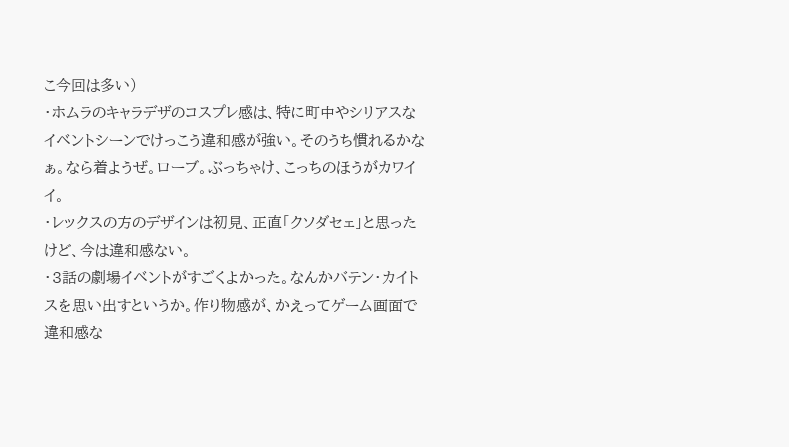こ今回は多い)
・ホムラのキャラデザのコスプレ感は、特に町中やシリアスなイベントシーンでけっこう違和感が強い。そのうち慣れるかなぁ。なら着ようぜ。ローブ。ぶっちゃけ、こっちのほうがカワイイ。
・レックスの方のデザインは初見、正直「クソダセェ」と思ったけど、今は違和感ない。
・3話の劇場イベントがすごくよかった。なんかバテン・カイトスを思い出すというか。作り物感が、かえってゲーム画面で違和感な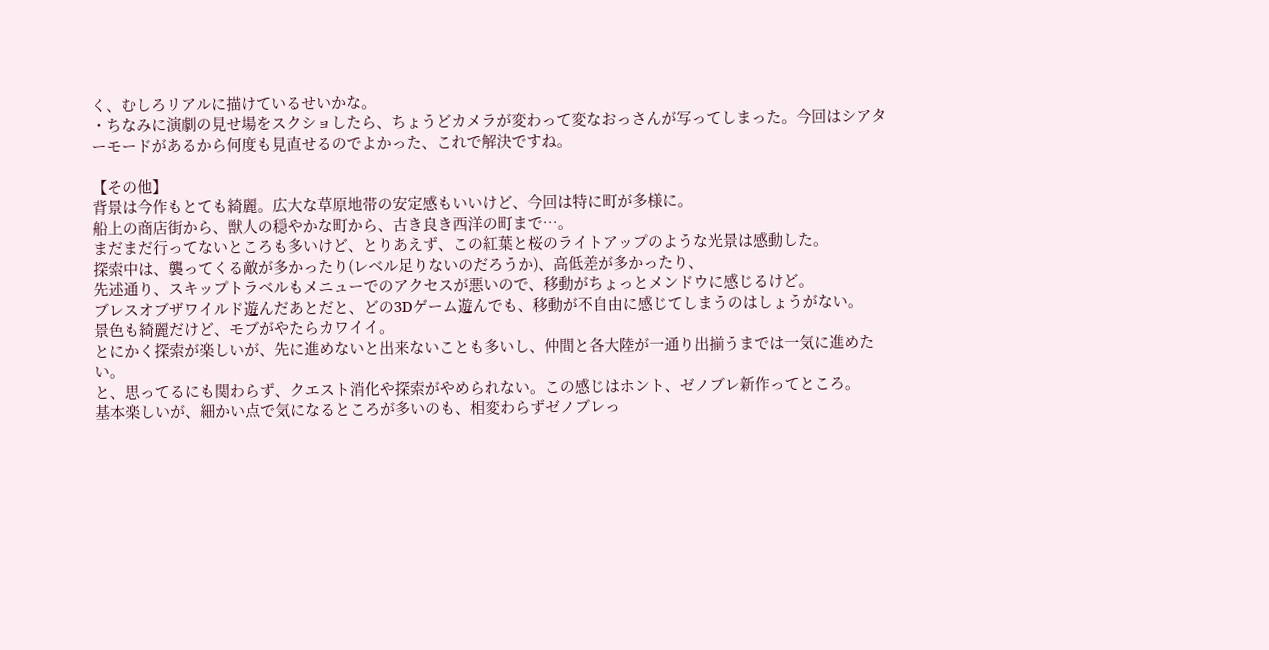く、むしろリアルに描けているせいかな。
・ちなみに演劇の見せ場をスクショしたら、ちょうどカメラが変わって変なおっさんが写ってしまった。今回はシアターモードがあるから何度も見直せるのでよかった、これで解決ですね。

【その他】
背景は今作もとても綺麗。広大な草原地帯の安定感もいいけど、今回は特に町が多様に。
船上の商店街から、獣人の穏やかな町から、古き良き西洋の町まで…。
まだまだ行ってないところも多いけど、とりあえず、この紅葉と桜のライトアップのような光景は感動した。
探索中は、襲ってくる敵が多かったり(レベル足りないのだろうか)、高低差が多かったり、
先述通り、スキップトラベルもメニューでのアクセスが悪いので、移動がちょっとメンドウに感じるけど。
ブレスオブザワイルド遊んだあとだと、どの3Dゲーム遊んでも、移動が不自由に感じてしまうのはしょうがない。
景色も綺麗だけど、モブがやたらカワイイ。
とにかく探索が楽しいが、先に進めないと出来ないことも多いし、仲間と各大陸が一通り出揃うまでは一気に進めたい。
と、思ってるにも関わらず、クエスト消化や探索がやめられない。この感じはホント、ゼノブレ新作ってところ。
基本楽しいが、細かい点で気になるところが多いのも、相変わらずゼノブレっ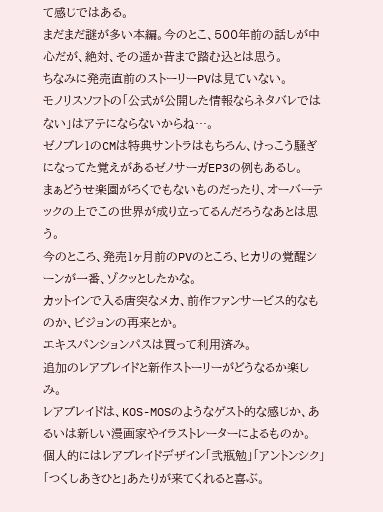て感じではある。
まだまだ謎が多い本編。今のとこ、500年前の話しが中心だが、絶対、その遥か昔まで踏む込とは思う。
ちなみに発売直前のストーリーPVは見ていない。
モノリスソフトの「公式が公開した情報ならネタバレではない」はアテにならないからね…。
ゼノブレ1のCMは特典サントラはもちろん、けっこう騒ぎになってた覚えがあるゼノサーガEP3の例もあるし。
まぁどうせ楽園がろくでもないものだったり、オーバーテックの上でこの世界が成り立ってるんだろうなあとは思う。
今のところ、発売1ヶ月前のPVのところ、ヒカリの覚醒シーンが一番、ゾクッとしたかな。
カットインで入る唐突なメカ、前作ファンサービス的なものか、ビジョンの再来とか。
エキスパンションパスは買って利用済み。
追加のレアブレイドと新作ストーリーがどうなるか楽しみ。
レアブレイドは、KOS-MOSのようなゲスト的な感じか、あるいは新しい漫画家やイラストレーターによるものか。
個人的にはレアブレイドデザイン「弐瓶勉」「アントンシク」「つくしあきひと」あたりが来てくれると喜ぶ。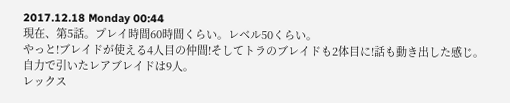2017.12.18 Monday 00:44
現在、第5話。プレイ時間60時間くらい。レベル50くらい。
やっと!ブレイドが使える4人目の仲間!そしてトラのブレイドも2体目に!話も動き出した感じ。
自力で引いたレアブレイドは9人。
レックス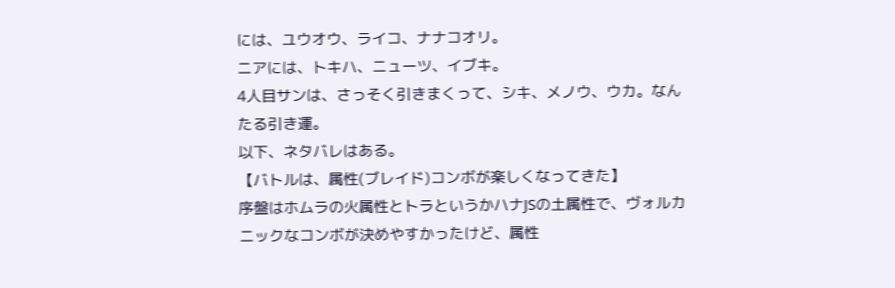には、ユウオウ、ライコ、ナナコオリ。
ニアには、トキハ、ニューツ、イブキ。
4人目サンは、さっそく引きまくって、シキ、メノウ、ウカ。なんたる引き運。
以下、ネタバレはある。
【バトルは、属性(ブレイド)コンボが楽しくなってきた】
序盤はホムラの火属性とトラというかハナJSの土属性で、ヴォルカニックなコンボが決めやすかったけど、属性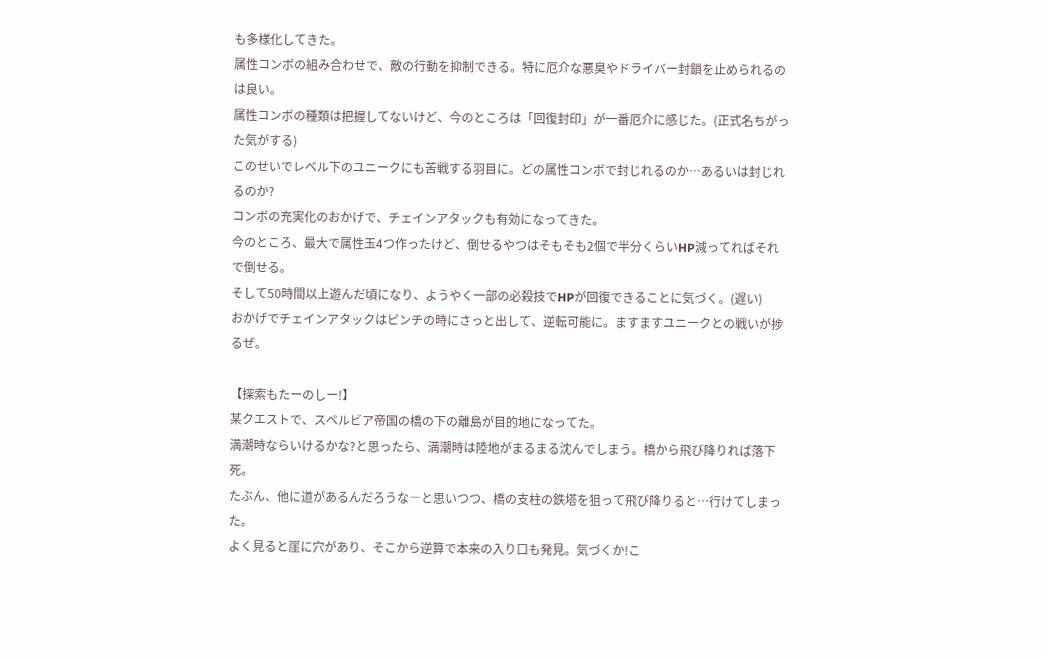も多様化してきた。
属性コンボの組み合わせで、敵の行動を抑制できる。特に厄介な悪臭やドライバー封鎖を止められるのは良い。
属性コンボの種類は把握してないけど、今のところは「回復封印」が一番厄介に感じた。(正式名ちがった気がする)
このせいでレベル下のユニークにも苦戦する羽目に。どの属性コンボで封じれるのか…あるいは封じれるのか?
コンボの充実化のおかげで、チェインアタックも有効になってきた。
今のところ、最大で属性玉4つ作ったけど、倒せるやつはそもそも2個で半分くらいHP減ってればそれで倒せる。
そして50時間以上遊んだ頃になり、ようやく一部の必殺技でHPが回復できることに気づく。(遅い)
おかげでチェインアタックはピンチの時にさっと出して、逆転可能に。ますますユニークとの戦いが捗るぜ。

【探索もたーのしー!】
某クエストで、スペルビア帝国の橋の下の離島が目的地になってた。
満潮時ならいけるかな?と思ったら、満潮時は陸地がまるまる沈んでしまう。橋から飛び降りれば落下死。
たぶん、他に道があるんだろうな―と思いつつ、橋の支柱の鉄塔を狙って飛び降りると…行けてしまった。
よく見ると崖に穴があり、そこから逆算で本来の入り口も発見。気づくか!こ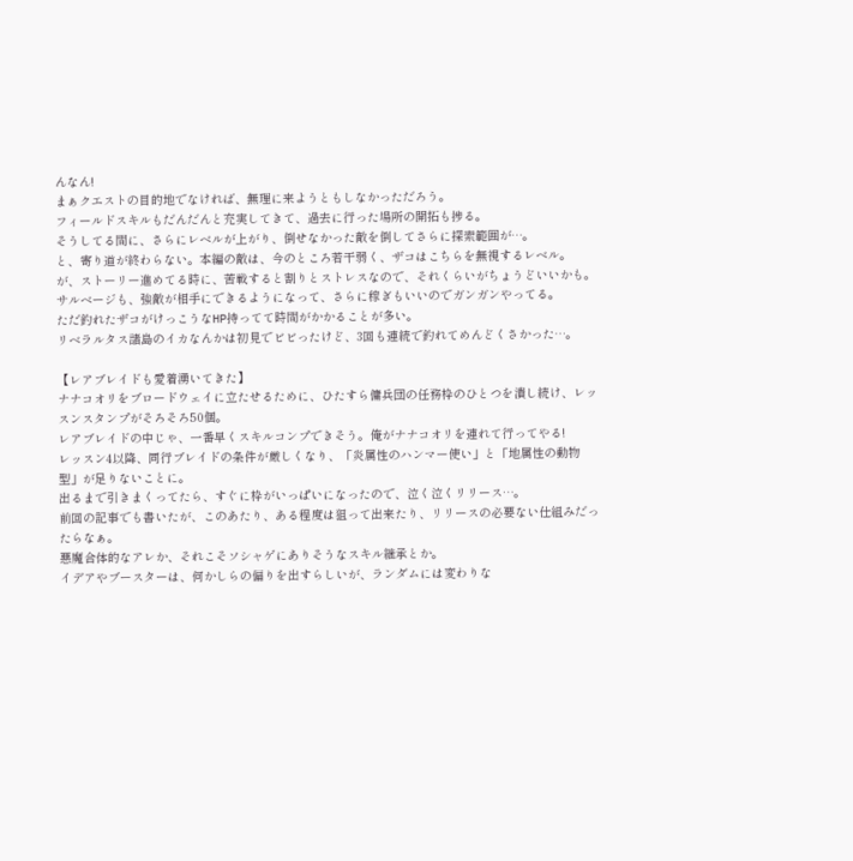んなん!
まぁクエストの目的地でなければ、無理に来ようともしなかっただろう。
フィールドスキルもだんだんと充実してきて、過去に行った場所の開拓も捗る。
そうしてる間に、さらにレベルが上がり、倒せなかった敵を倒してさらに探索範囲が…。
と、寄り道が終わらない。本編の敵は、今のところ若干弱く、ザコはこちらを無視するレベル。
が、ストーリー進めてる時に、苦戦すると割りとストレスなので、それくらいがちょうどいいかも。
サルベージも、強敵が相手にできるようになって、さらに稼ぎもいいのでガンガンやってる。
ただ釣れたザコがけっこうなHP持ってて時間がかかることが多い。
リベラルタス諸島のイカなんかは初見でビビったけど、3回も連続で釣れてめんどくさかった…。

【レアブレイドも愛着湧いてきた】
ナナコオリをブロードウェイに立たせるために、ひたすら傭兵団の任務枠のひとつを潰し続け、レッスンスタンプがそろそろ50個。
レアブレイドの中じゃ、一番早くスキルコンプできそう。俺がナナコオリを連れて行ってやる!
レッスン4以降、同行ブレイドの条件が厳しくなり、「炎属性のハンマー使い」と「地属性の動物型」が足りないことに。
出るまで引きまくってたら、すぐに枠がいっぱいになったので、泣く泣くリリース…。
前回の記事でも書いたが、このあたり、ある程度は狙って出来たり、リリースの必要ない仕組みだったらなぁ。
悪魔合体的なアレか、それこそソシャゲにありそうなスキル継承とか。
イデアやブースターは、何かしらの偏りを出すらしいが、ランダムには変わりな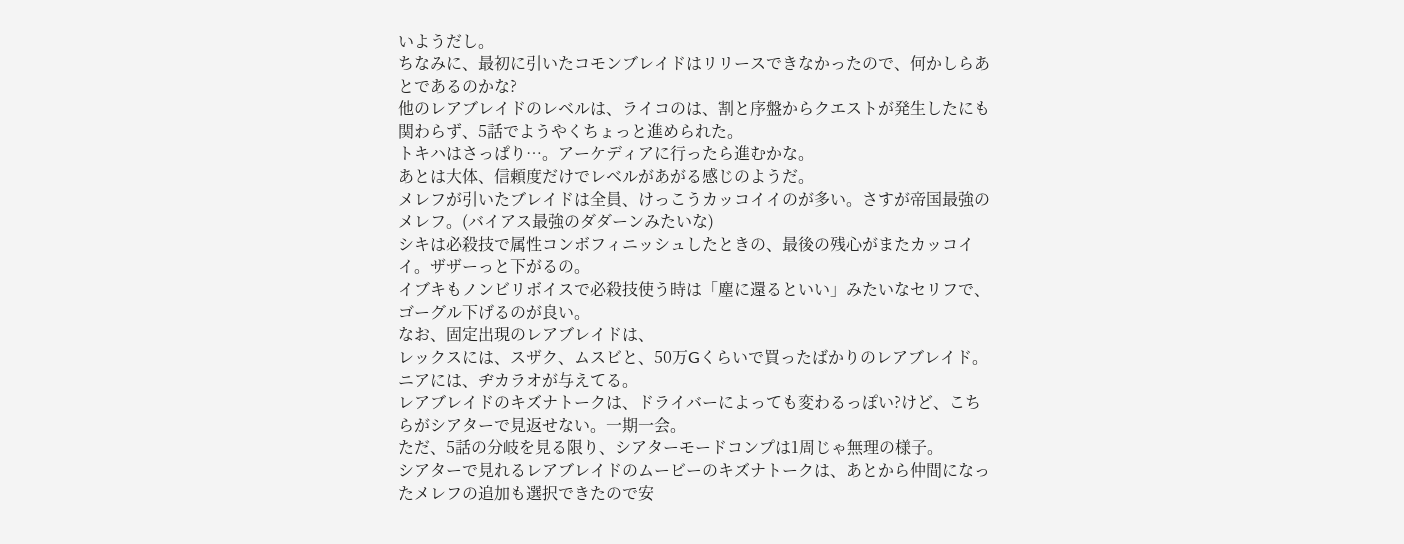いようだし。
ちなみに、最初に引いたコモンブレイドはリリースできなかったので、何かしらあとであるのかな?
他のレアブレイドのレベルは、ライコのは、割と序盤からクエストが発生したにも関わらず、5話でようやくちょっと進められた。
トキハはさっぱり…。アーケディアに行ったら進むかな。
あとは大体、信頼度だけでレベルがあがる感じのようだ。
メレフが引いたブレイドは全員、けっこうカッコイイのが多い。さすが帝国最強のメレフ。(バイアス最強のダダーンみたいな)
シキは必殺技で属性コンボフィニッシュしたときの、最後の残心がまたカッコイイ。ザザーっと下がるの。
イブキもノンビリボイスで必殺技使う時は「塵に還るといい」みたいなセリフで、ゴーグル下げるのが良い。
なお、固定出現のレアブレイドは、
レックスには、スザク、ムスビと、50万Gくらいで買ったばかりのレアブレイド。ニアには、ヂカラオが与えてる。
レアブレイドのキズナトークは、ドライバーによっても変わるっぽい?けど、こちらがシアターで見返せない。一期一会。
ただ、5話の分岐を見る限り、シアターモードコンプは1周じゃ無理の様子。
シアターで見れるレアブレイドのムービーのキズナトークは、あとから仲間になったメレフの追加も選択できたので安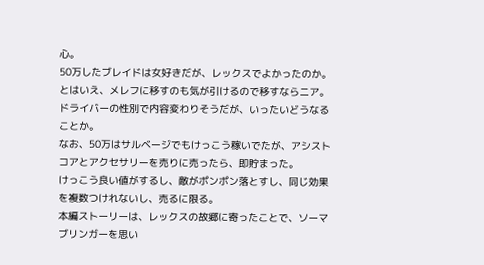心。
50万したブレイドは女好きだが、レックスでよかったのか。とはいえ、メレフに移すのも気が引けるので移すならニア。
ドライバーの性別で内容変わりそうだが、いったいどうなることか。
なお、50万はサルベージでもけっこう稼いでたが、アシストコアとアクセサリーを売りに売ったら、即貯まった。
けっこう良い値がするし、敵がポンポン落とすし、同じ効果を複数つけれないし、売るに限る。
本編ストーリーは、レックスの故郷に寄ったことで、ソーマブリンガーを思い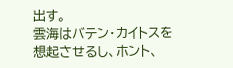出す。
雲海はバテン・カイトスを想起させるし、ホント、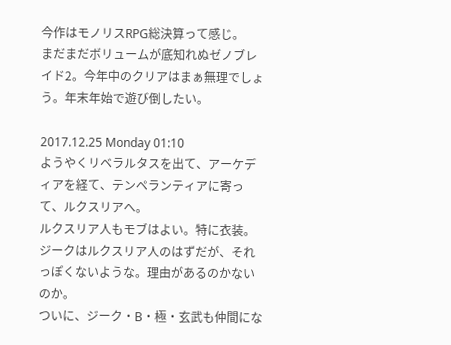今作はモノリスRPG総決算って感じ。
まだまだボリュームが底知れぬゼノブレイド2。今年中のクリアはまぁ無理でしょう。年末年始で遊び倒したい。

2017.12.25 Monday 01:10
ようやくリベラルタスを出て、アーケディアを経て、テンペランティアに寄って、ルクスリアへ。
ルクスリア人もモブはよい。特に衣装。ジークはルクスリア人のはずだが、それっぽくないような。理由があるのかないのか。
ついに、ジーク・B・極・玄武も仲間にな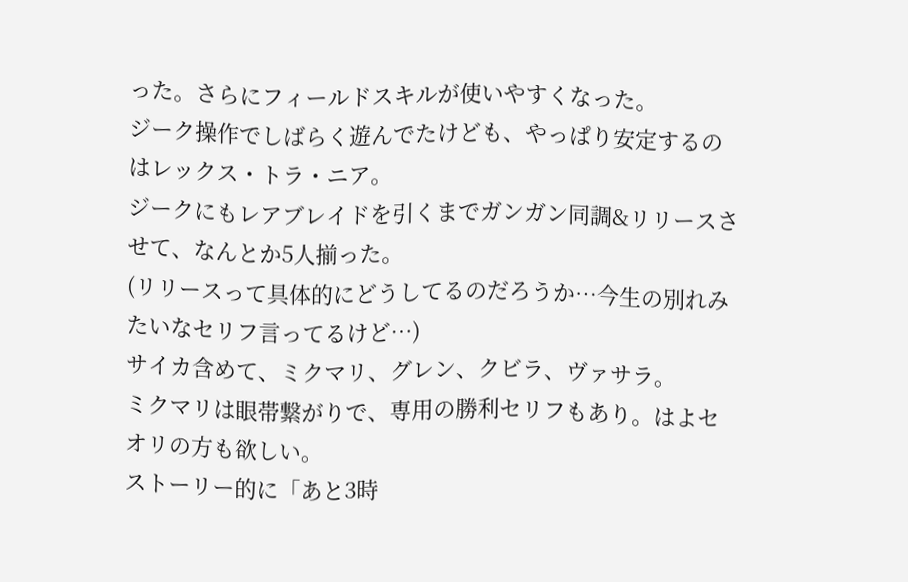った。さらにフィールドスキルが使いやすくなった。
ジーク操作でしばらく遊んでたけども、やっぱり安定するのはレックス・トラ・ニア。
ジークにもレアブレイドを引くまでガンガン同調&リリースさせて、なんとか5人揃った。
(リリースって具体的にどうしてるのだろうか…今生の別れみたいなセリフ言ってるけど…)
サイカ含めて、ミクマリ、グレン、クビラ、ヴァサラ。
ミクマリは眼帯繋がりで、専用の勝利セリフもあり。はよセオリの方も欲しい。
ストーリー的に「あと3時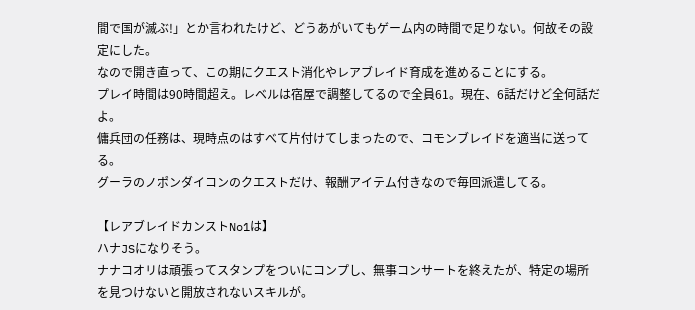間で国が滅ぶ!」とか言われたけど、どうあがいてもゲーム内の時間で足りない。何故その設定にした。
なので開き直って、この期にクエスト消化やレアブレイド育成を進めることにする。
プレイ時間は90時間超え。レベルは宿屋で調整してるので全員61。現在、6話だけど全何話だよ。
傭兵団の任務は、現時点のはすべて片付けてしまったので、コモンブレイドを適当に送ってる。
グーラのノポンダイコンのクエストだけ、報酬アイテム付きなので毎回派遣してる。

【レアブレイドカンストNo1は】
ハナJSになりそう。
ナナコオリは頑張ってスタンプをついにコンプし、無事コンサートを終えたが、特定の場所を見つけないと開放されないスキルが。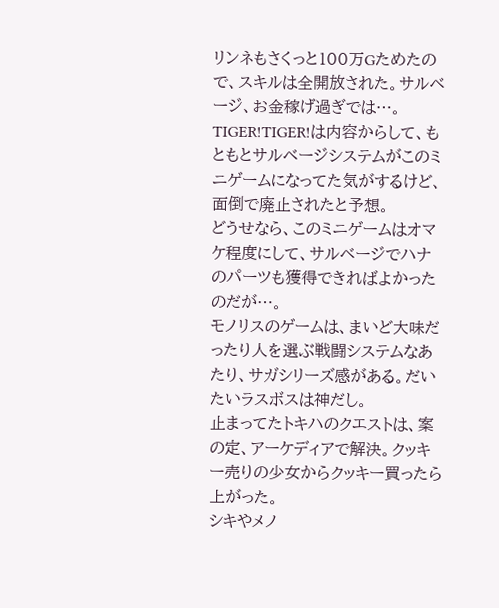リンネもさくっと100万Gためたので、スキルは全開放された。サルベージ、お金稼げ過ぎでは…。
TIGER!TIGER!は内容からして、もともとサルベージシステムがこのミニゲームになってた気がするけど、面倒で廃止されたと予想。
どうせなら、このミニゲームはオマケ程度にして、サルベージでハナのパーツも獲得できればよかったのだが…。
モノリスのゲームは、まいど大味だったり人を選ぶ戦闘システムなあたり、サガシリーズ感がある。だいたいラスボスは神だし。
止まってたトキハのクエストは、案の定、アーケディアで解決。クッキー売りの少女からクッキー買ったら上がった。
シキやメノ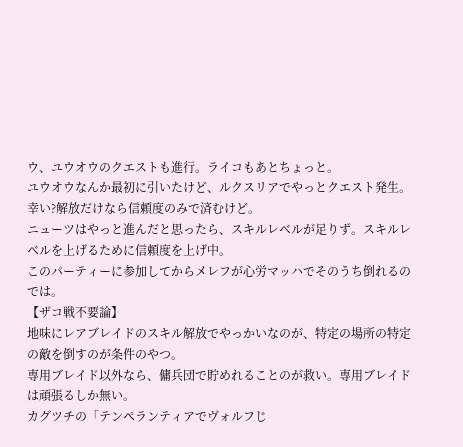ウ、ユウオウのクエストも進行。ライコもあとちょっと。
ユウオウなんか最初に引いたけど、ルクスリアでやっとクエスト発生。幸い?解放だけなら信頼度のみで済むけど。
ニューツはやっと進んだと思ったら、スキルレベルが足りず。スキルレベルを上げるために信頼度を上げ中。
このパーティーに参加してからメレフが心労マッハでそのうち倒れるのでは。
【ザコ戦不要論】
地味にレアブレイドのスキル解放でやっかいなのが、特定の場所の特定の敵を倒すのが条件のやつ。
専用ブレイド以外なら、傭兵団で貯めれることのが救い。専用ブレイドは頑張るしか無い。
カグツチの「テンペランティアでヴォルフじ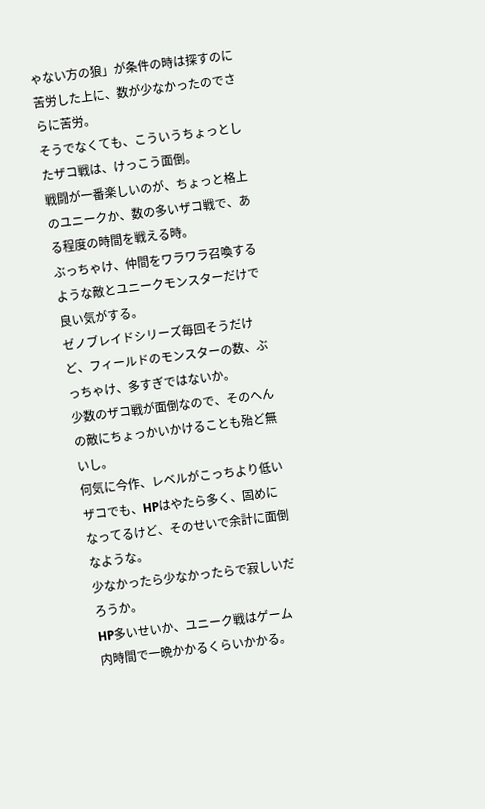ゃない方の狼」が条件の時は探すのに苦労した上に、数が少なかったのでさらに苦労。
そうでなくても、こういうちょっとしたザコ戦は、けっこう面倒。
戦闘が一番楽しいのが、ちょっと格上のユニークか、数の多いザコ戦で、ある程度の時間を戦える時。
ぶっちゃけ、仲間をワラワラ召喚するような敵とユニークモンスターだけで良い気がする。
ゼノブレイドシリーズ毎回そうだけど、フィールドのモンスターの数、ぶっちゃけ、多すぎではないか。
少数のザコ戦が面倒なので、そのへんの敵にちょっかいかけることも殆ど無いし。
何気に今作、レベルがこっちより低いザコでも、HPはやたら多く、固めになってるけど、そのせいで余計に面倒なような。
少なかったら少なかったらで寂しいだろうか。
HP多いせいか、ユニーク戦はゲーム内時間で一晩かかるくらいかかる。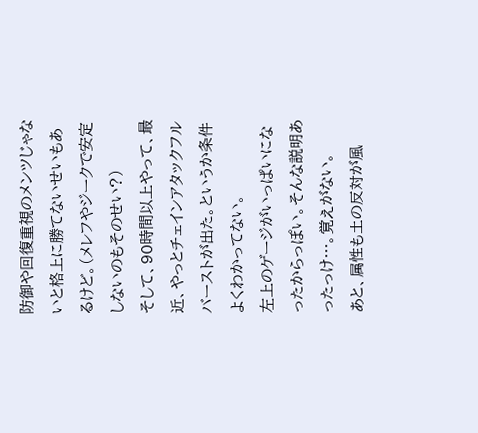防御や回復重視のメンツじゃないと格上に勝てないせいもあるけど。(メレフやジークで安定しないのもそのせい?)
そして、90時間以上やって、最近、やっとチェインアタックフルバーストが出た。というか条件よくわかってない。
左上のゲージがいっぱいになったからっぽい。そんな説明あったっけ…。覚えがない。
あと、属性も土の反対が風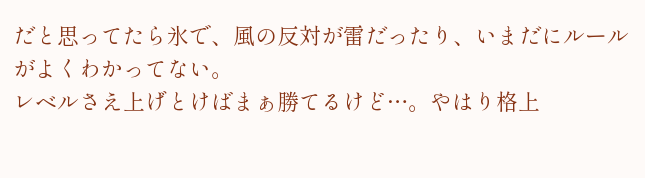だと思ってたら氷で、風の反対が雷だったり、いまだにルールがよくわかってない。
レベルさえ上げとけばまぁ勝てるけど…。やはり格上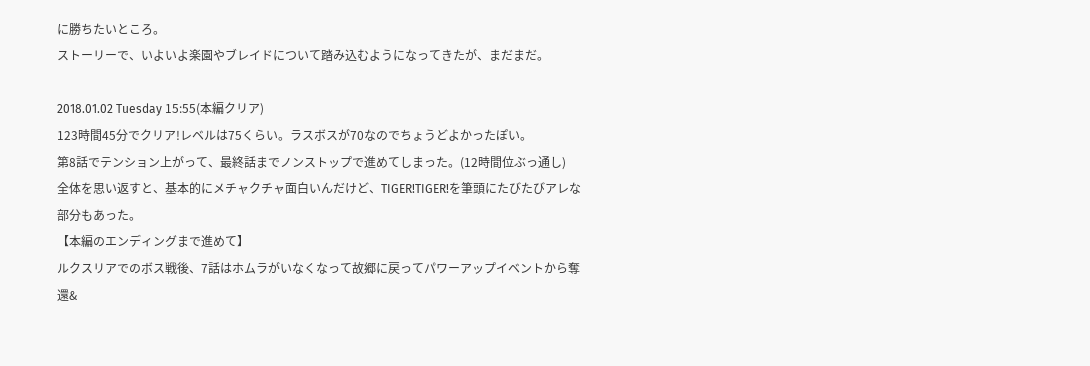に勝ちたいところ。
ストーリーで、いよいよ楽園やブレイドについて踏み込むようになってきたが、まだまだ。

2018.01.02 Tuesday 15:55(本編クリア)
123時間45分でクリア!レベルは75くらい。ラスボスが70なのでちょうどよかったぽい。
第8話でテンション上がって、最終話までノンストップで進めてしまった。(12時間位ぶっ通し)
全体を思い返すと、基本的にメチャクチャ面白いんだけど、TIGER!TIGER!を筆頭にたびたびアレな部分もあった。
【本編のエンディングまで進めて】
ルクスリアでのボス戦後、7話はホムラがいなくなって故郷に戻ってパワーアップイベントから奪還&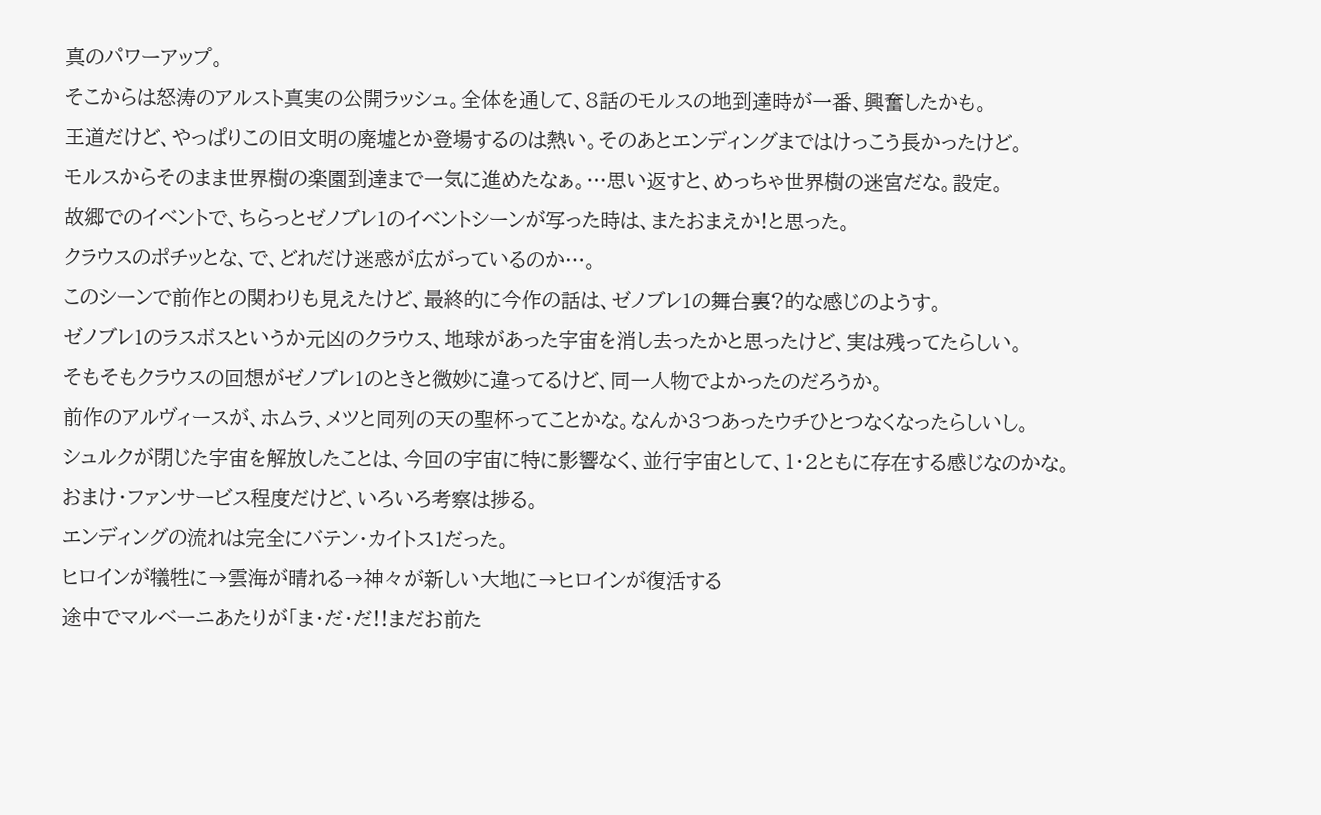真のパワーアップ。
そこからは怒涛のアルスト真実の公開ラッシュ。全体を通して、8話のモルスの地到達時が一番、興奮したかも。
王道だけど、やっぱりこの旧文明の廃墟とか登場するのは熱い。そのあとエンディングまではけっこう長かったけど。
モルスからそのまま世界樹の楽園到達まで一気に進めたなぁ。…思い返すと、めっちゃ世界樹の迷宮だな。設定。
故郷でのイベントで、ちらっとゼノブレ1のイベントシーンが写った時は、またおまえか!と思った。
クラウスのポチッとな、で、どれだけ迷惑が広がっているのか…。
このシーンで前作との関わりも見えたけど、最終的に今作の話は、ゼノブレ1の舞台裏?的な感じのようす。
ゼノブレ1のラスボスというか元凶のクラウス、地球があった宇宙を消し去ったかと思ったけど、実は残ってたらしい。
そもそもクラウスの回想がゼノブレ1のときと微妙に違ってるけど、同一人物でよかったのだろうか。
前作のアルヴィースが、ホムラ、メツと同列の天の聖杯ってことかな。なんか3つあったウチひとつなくなったらしいし。
シュルクが閉じた宇宙を解放したことは、今回の宇宙に特に影響なく、並行宇宙として、1・2ともに存在する感じなのかな。
おまけ・ファンサービス程度だけど、いろいろ考察は捗る。
エンディングの流れは完全にバテン・カイトス1だった。
ヒロインが犠牲に→雲海が晴れる→神々が新しい大地に→ヒロインが復活する
途中でマルベーニあたりが「ま・だ・だ!!まだお前た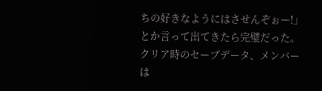ちの好きなようにはさせんぞぉー!」とか言って出てきたら完璧だった。
クリア時のセーブデータ、メンバーは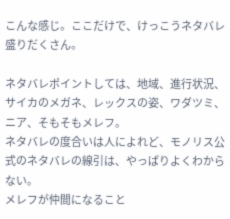こんな感じ。ここだけで、けっこうネタバレ盛りだくさん。

ネタバレポイントしては、地域、進行状況、サイカのメガネ、レックスの姿、ワダツミ、ニア、そもそもメレフ。
ネタバレの度合いは人によれど、モノリス公式のネタバレの線引は、やっぱりよくわからない。
メレフが仲間になること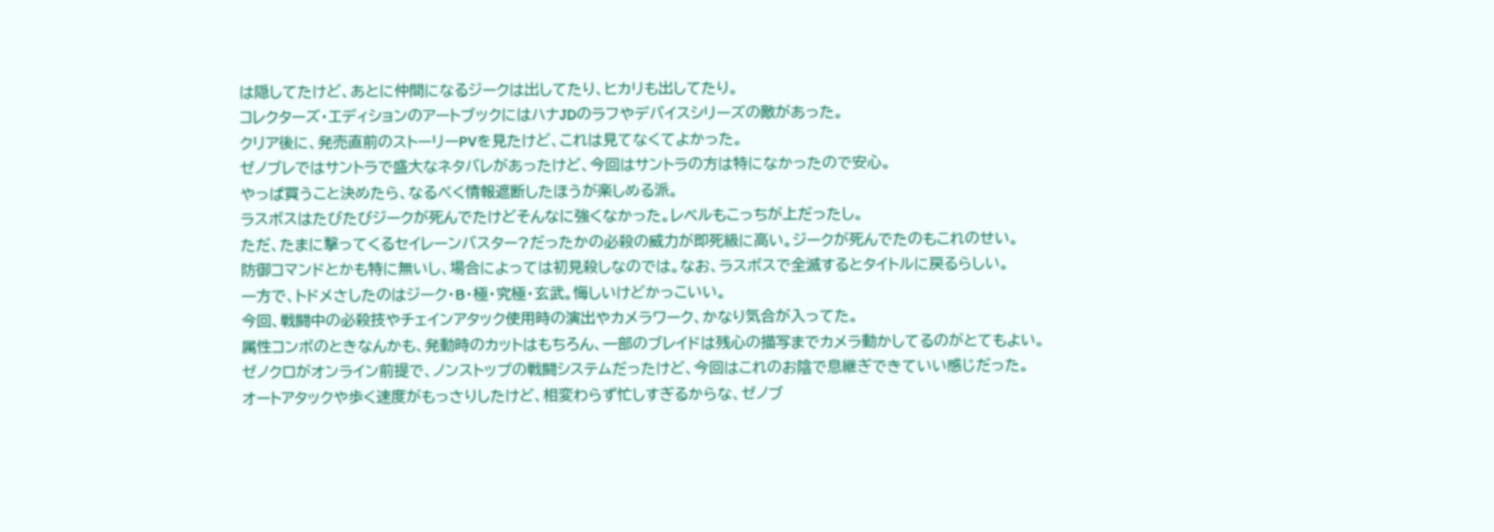は隠してたけど、あとに仲間になるジークは出してたり、ヒカリも出してたり。
コレクターズ・エディションのアートブックにはハナJDのラフやデバイスシリーズの敵があった。
クリア後に、発売直前のストーリーPVを見たけど、これは見てなくてよかった。
ゼノブレではサントラで盛大なネタバレがあったけど、今回はサントラの方は特になかったので安心。
やっぱ買うこと決めたら、なるべく情報遮断したほうが楽しめる派。
ラスボスはたびたびジークが死んでたけどそんなに強くなかった。レベルもこっちが上だったし。
ただ、たまに撃ってくるセイレーンバスター?だったかの必殺の威力が即死級に高い。ジークが死んでたのもこれのせい。
防御コマンドとかも特に無いし、場合によっては初見殺しなのでは。なお、ラスボスで全滅するとタイトルに戻るらしい。
一方で、トドメさしたのはジーク・B・極・究極・玄武。悔しいけどかっこいい。
今回、戦闘中の必殺技やチェインアタック使用時の演出やカメラワーク、かなり気合が入ってた。
属性コンボのときなんかも、発動時のカットはもちろん、一部のブレイドは残心の描写までカメラ動かしてるのがとてもよい。
ゼノクロがオンライン前提で、ノンストップの戦闘システムだったけど、今回はこれのお陰で息継ぎできていい感じだった。
オートアタックや歩く速度がもっさりしたけど、相変わらず忙しすぎるからな、ゼノブ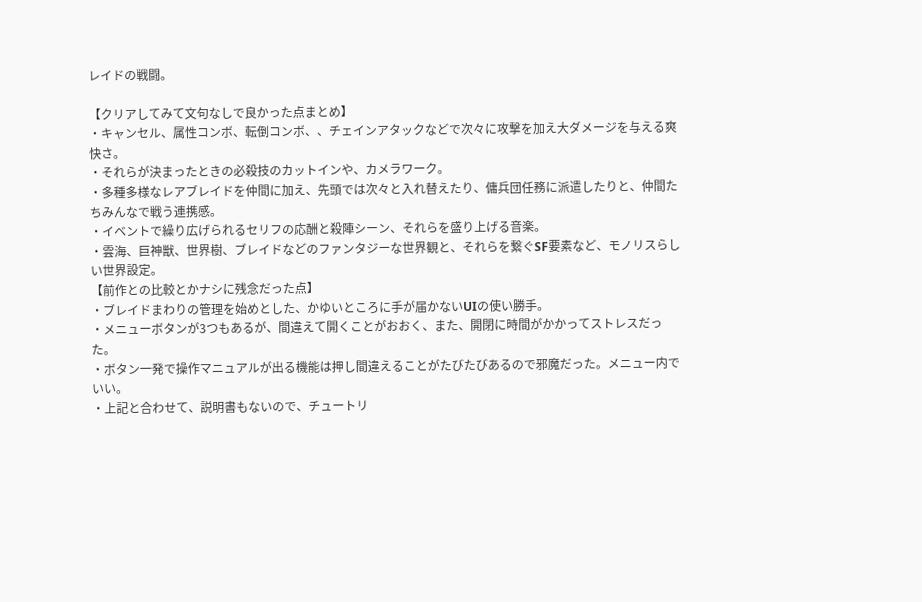レイドの戦闘。

【クリアしてみて文句なしで良かった点まとめ】
・キャンセル、属性コンボ、転倒コンボ、、チェインアタックなどで次々に攻撃を加え大ダメージを与える爽快さ。
・それらが決まったときの必殺技のカットインや、カメラワーク。
・多種多様なレアブレイドを仲間に加え、先頭では次々と入れ替えたり、傭兵団任務に派遣したりと、仲間たちみんなで戦う連携感。
・イベントで繰り広げられるセリフの応酬と殺陣シーン、それらを盛り上げる音楽。
・雲海、巨神獣、世界樹、ブレイドなどのファンタジーな世界観と、それらを繋ぐSF要素など、モノリスらしい世界設定。
【前作との比較とかナシに残念だった点】
・ブレイドまわりの管理を始めとした、かゆいところに手が届かないUIの使い勝手。
・メニューボタンが3つもあるが、間違えて開くことがおおく、また、開閉に時間がかかってストレスだった。
・ボタン一発で操作マニュアルが出る機能は押し間違えることがたびたびあるので邪魔だった。メニュー内でいい。
・上記と合わせて、説明書もないので、チュートリ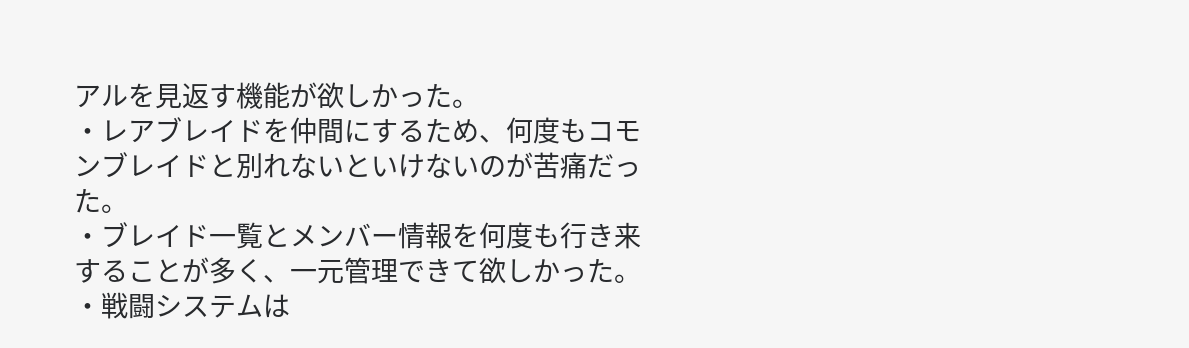アルを見返す機能が欲しかった。
・レアブレイドを仲間にするため、何度もコモンブレイドと別れないといけないのが苦痛だった。
・ブレイド一覧とメンバー情報を何度も行き来することが多く、一元管理できて欲しかった。
・戦闘システムは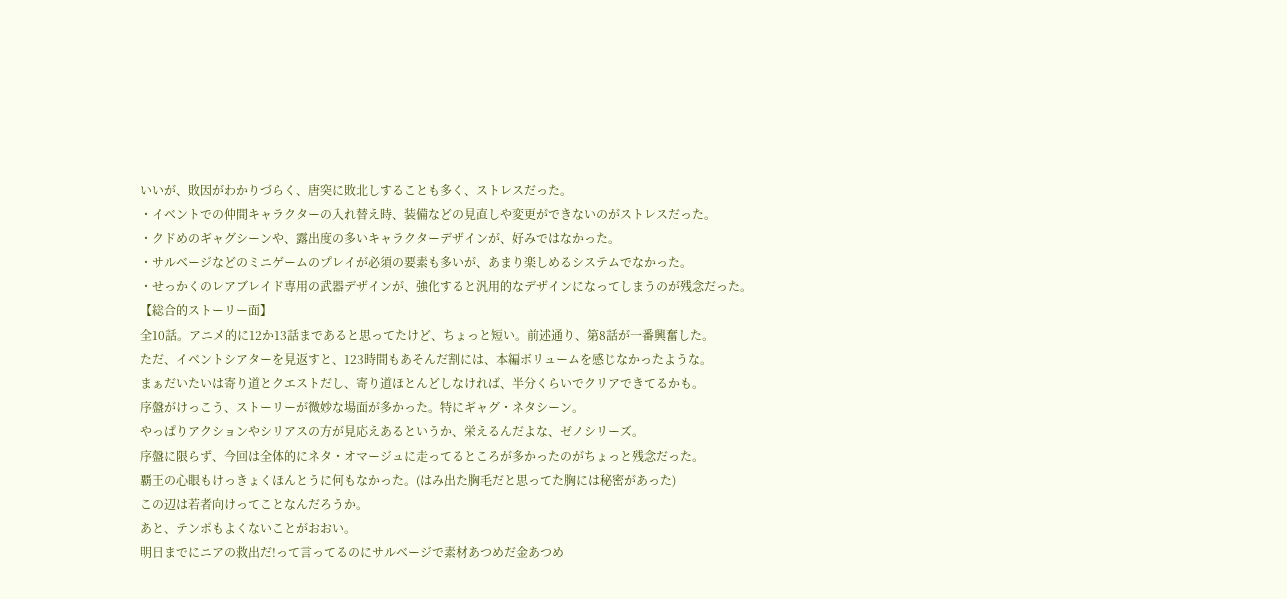いいが、敗因がわかりづらく、唐突に敗北しすることも多く、ストレスだった。
・イベントでの仲間キャラクターの入れ替え時、装備などの見直しや変更ができないのがストレスだった。
・クドめのギャグシーンや、露出度の多いキャラクターデザインが、好みではなかった。
・サルベージなどのミニゲームのプレイが必須の要素も多いが、あまり楽しめるシステムでなかった。
・せっかくのレアブレイド専用の武器デザインが、強化すると汎用的なデザインになってしまうのが残念だった。
【総合的ストーリー面】
全10話。アニメ的に12か13話まであると思ってたけど、ちょっと短い。前述通り、第8話が一番興奮した。
ただ、イベントシアターを見返すと、123時間もあそんだ割には、本編ボリュームを感じなかったような。
まぁだいたいは寄り道とクエストだし、寄り道ほとんどしなければ、半分くらいでクリアできてるかも。
序盤がけっこう、ストーリーが微妙な場面が多かった。特にギャグ・ネタシーン。
やっぱりアクションやシリアスの方が見応えあるというか、栄えるんだよな、ゼノシリーズ。
序盤に限らず、今回は全体的にネタ・オマージュに走ってるところが多かったのがちょっと残念だった。
覇王の心眼もけっきょくほんとうに何もなかった。(はみ出た胸毛だと思ってた胸には秘密があった)
この辺は若者向けってことなんだろうか。
あと、テンポもよくないことがおおい。
明日までにニアの救出だ!って言ってるのにサルベージで素材あつめだ金あつめ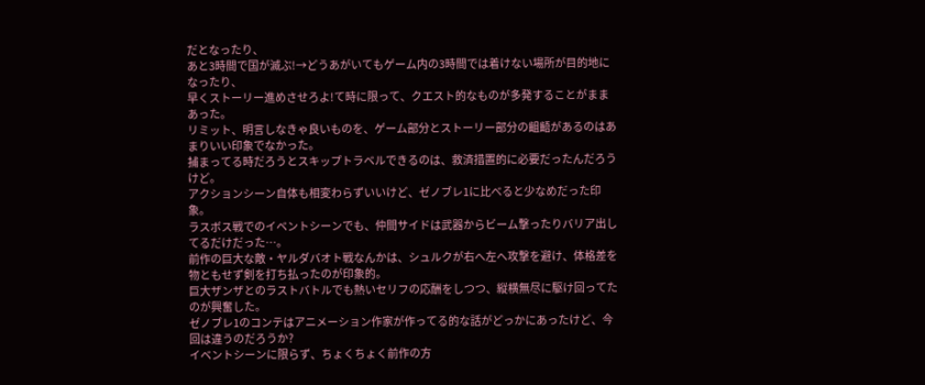だとなったり、
あと3時間で国が滅ぶ!→どうあがいてもゲーム内の3時間では着けない場所が目的地になったり、
早くストーリー進めさせろよ!て時に限って、クエスト的なものが多発することがままあった。
リミット、明言しなきゃ良いものを、ゲーム部分とストーリー部分の齟齬があるのはあまりいい印象でなかった。
捕まってる時だろうとスキップトラベルできるのは、救済措置的に必要だったんだろうけど。
アクションシーン自体も相変わらずいいけど、ゼノブレ1に比べると少なめだった印象。
ラスボス戦でのイベントシーンでも、仲間サイドは武器からビーム撃ったりバリア出してるだけだった…。
前作の巨大な敵・ヤルダバオト戦なんかは、シュルクが右へ左へ攻撃を避け、体格差を物ともせず剣を打ち払ったのが印象的。
巨大ザンザとのラストバトルでも熱いセリフの応酬をしつつ、縦横無尽に駆け回ってたのが興奮した。
ゼノブレ1のコンテはアニメーション作家が作ってる的な話がどっかにあったけど、今回は違うのだろうか?
イベントシーンに限らず、ちょくちょく前作の方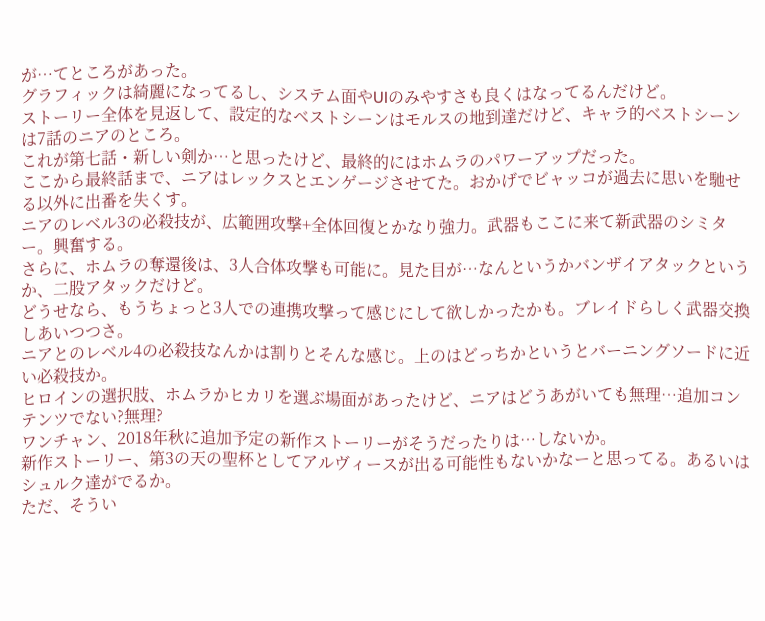が…てところがあった。
グラフィックは綺麗になってるし、システム面やUIのみやすさも良くはなってるんだけど。
ストーリー全体を見返して、設定的なベストシーンはモルスの地到達だけど、キャラ的ベストシーンは7話のニアのところ。
これが第七話・新しい剣か…と思ったけど、最終的にはホムラのパワーアップだった。
ここから最終話まで、ニアはレックスとエンゲージさせてた。おかげでビャッコが過去に思いを馳せる以外に出番を失くす。
ニアのレベル3の必殺技が、広範囲攻撃+全体回復とかなり強力。武器もここに来て新武器のシミター。興奮する。
さらに、ホムラの奪還後は、3人合体攻撃も可能に。見た目が…なんというかバンザイアタックというか、二股アタックだけど。
どうせなら、もうちょっと3人での連携攻撃って感じにして欲しかったかも。ブレイドらしく武器交換しあいつつさ。
ニアとのレベル4の必殺技なんかは割りとそんな感じ。上のはどっちかというとバーニングソードに近い必殺技か。
ヒロインの選択肢、ホムラかヒカリを選ぶ場面があったけど、ニアはどうあがいても無理…追加コンテンツでない?無理?
ワンチャン、2018年秋に追加予定の新作ストーリーがそうだったりは…しないか。
新作ストーリー、第3の天の聖杯としてアルヴィースが出る可能性もないかなーと思ってる。あるいはシュルク達がでるか。
ただ、そうい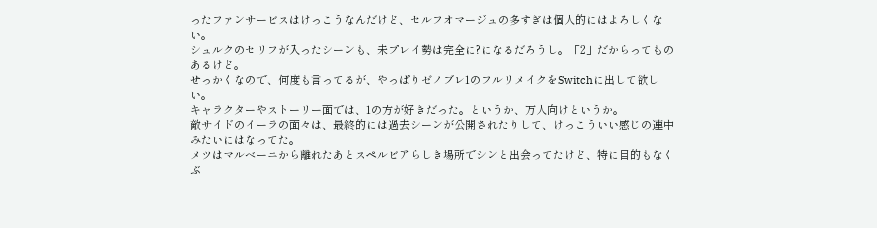ったファンサービスはけっこうなんだけど、セルフオマージュの多すぎは個人的にはよろしくない。
シュルクのセリフが入ったシーンも、未プレイ勢は完全に?になるだろうし。「2」だからってものあるけど。
せっかくなので、何度も言ってるが、やっぱりゼノブレ1のフルリメイクをSwitchに出して欲しい。
キャラクターやストーリー面では、1の方が好きだった。というか、万人向けというか。
敵サイドのイーラの面々は、最終的には過去シーンが公開されたりして、けっこういい感じの連中みたいにはなってた。
メツはマルベーニから離れたあとスペルビアらしき場所でシンと出会ってたけど、特に目的もなくぶ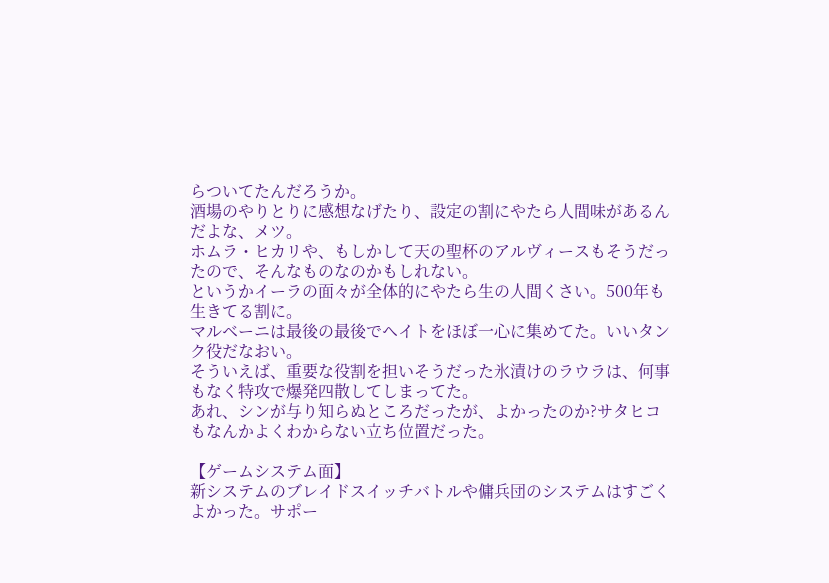らついてたんだろうか。
酒場のやりとりに感想なげたり、設定の割にやたら人間味があるんだよな、メツ。
ホムラ・ヒカリや、もしかして天の聖杯のアルヴィースもそうだったので、そんなものなのかもしれない。
というかイーラの面々が全体的にやたら生の人間くさい。500年も生きてる割に。
マルベーニは最後の最後でヘイトをほぼ一心に集めてた。いいタンク役だなおい。
そういえば、重要な役割を担いそうだった氷漬けのラウラは、何事もなく特攻で爆発四散してしまってた。
あれ、シンが与り知らぬところだったが、よかったのか?サタヒコもなんかよくわからない立ち位置だった。

【ゲームシステム面】
新システムのブレイドスイッチバトルや傭兵団のシステムはすごくよかった。サポー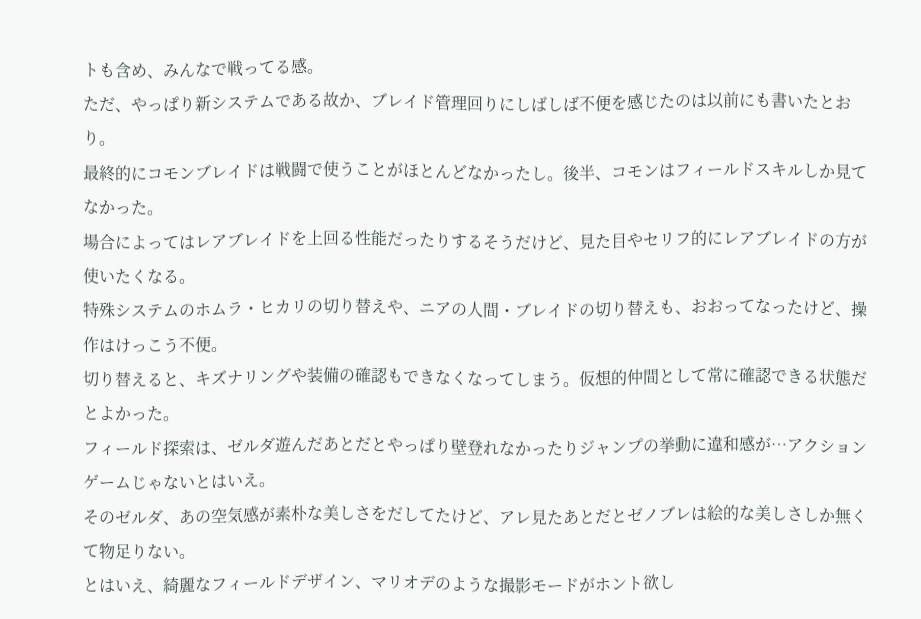トも含め、みんなで戦ってる感。
ただ、やっぱり新システムである故か、ブレイド管理回りにしばしば不便を感じたのは以前にも書いたとおり。
最終的にコモンブレイドは戦闘で使うことがほとんどなかったし。後半、コモンはフィールドスキルしか見てなかった。
場合によってはレアブレイドを上回る性能だったりするそうだけど、見た目やセリフ的にレアブレイドの方が使いたくなる。
特殊システムのホムラ・ヒカリの切り替えや、ニアの人間・ブレイドの切り替えも、おおってなったけど、操作はけっこう不便。
切り替えると、キズナリングや装備の確認もできなくなってしまう。仮想的仲間として常に確認できる状態だとよかった。
フィールド探索は、ゼルダ遊んだあとだとやっぱり壁登れなかったりジャンプの挙動に違和感が…アクションゲームじゃないとはいえ。
そのゼルダ、あの空気感が素朴な美しさをだしてたけど、アレ見たあとだとゼノブレは絵的な美しさしか無くて物足りない。
とはいえ、綺麗なフィールドデザイン、マリオデのような撮影モードがホント欲し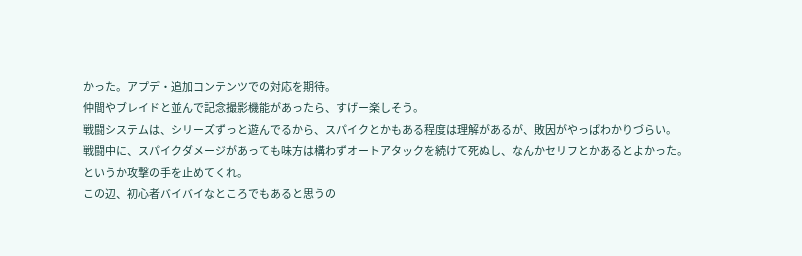かった。アプデ・追加コンテンツでの対応を期待。
仲間やブレイドと並んで記念撮影機能があったら、すげー楽しそう。
戦闘システムは、シリーズずっと遊んでるから、スパイクとかもある程度は理解があるが、敗因がやっぱわかりづらい。
戦闘中に、スパイクダメージがあっても味方は構わずオートアタックを続けて死ぬし、なんかセリフとかあるとよかった。
というか攻撃の手を止めてくれ。
この辺、初心者バイバイなところでもあると思うの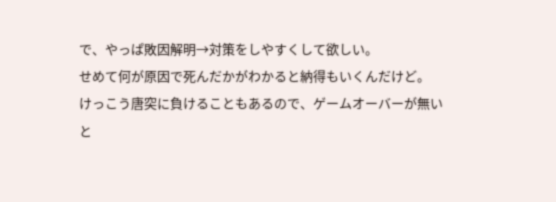で、やっぱ敗因解明→対策をしやすくして欲しい。
せめて何が原因で死んだかがわかると納得もいくんだけど。
けっこう唐突に負けることもあるので、ゲームオーバーが無いと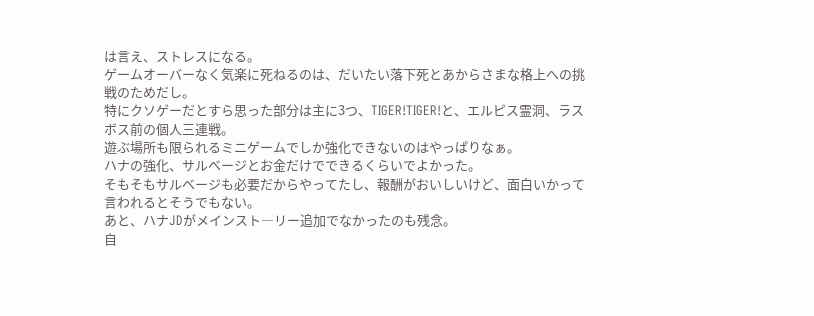は言え、ストレスになる。
ゲームオーバーなく気楽に死ねるのは、だいたい落下死とあからさまな格上への挑戦のためだし。
特にクソゲーだとすら思った部分は主に3つ、TIGER!TIGER!と、エルピス霊洞、ラスボス前の個人三連戦。
遊ぶ場所も限られるミニゲームでしか強化できないのはやっぱりなぁ。
ハナの強化、サルベージとお金だけでできるくらいでよかった。
そもそもサルベージも必要だからやってたし、報酬がおいしいけど、面白いかって言われるとそうでもない。
あと、ハナJDがメインスト―リー追加でなかったのも残念。
自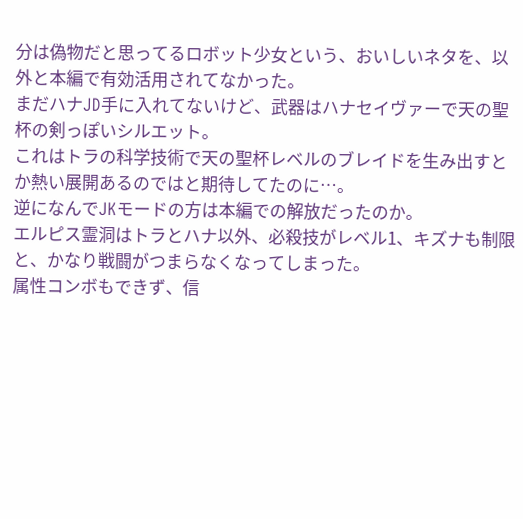分は偽物だと思ってるロボット少女という、おいしいネタを、以外と本編で有効活用されてなかった。
まだハナJD手に入れてないけど、武器はハナセイヴァーで天の聖杯の剣っぽいシルエット。
これはトラの科学技術で天の聖杯レベルのブレイドを生み出すとか熱い展開あるのではと期待してたのに…。
逆になんでJKモードの方は本編での解放だったのか。
エルピス霊洞はトラとハナ以外、必殺技がレベル1、キズナも制限と、かなり戦闘がつまらなくなってしまった。
属性コンボもできず、信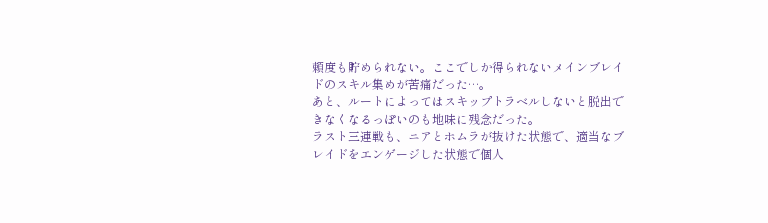頼度も貯められない。ここでしか得られないメインブレイドのスキル集めが苦痛だった…。
あと、ルートによってはスキップトラベルしないと脱出できなくなるっぽいのも地味に残念だった。
ラスト三連戦も、ニアとホムラが抜けた状態で、適当なブレイドをエンゲージした状態で個人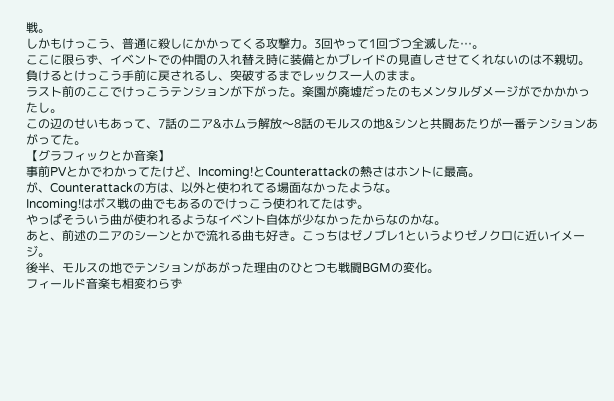戦。
しかもけっこう、普通に殺しにかかってくる攻撃力。3回やって1回づつ全滅した…。
ここに限らず、イベントでの仲間の入れ替え時に装備とかブレイドの見直しさせてくれないのは不親切。
負けるとけっこう手前に戻されるし、突破するまでレックス一人のまま。
ラスト前のここでけっこうテンションが下がった。楽園が廃墟だったのもメンタルダメージがでかかかったし。
この辺のせいもあって、7話のニア&ホムラ解放〜8話のモルスの地&シンと共闘あたりが一番テンションあがってた。
【グラフィックとか音楽】
事前PVとかでわかってたけど、Incoming!とCounterattackの熱さはホントに最高。
が、Counterattackの方は、以外と使われてる場面なかったような。
Incoming!はボス戦の曲でもあるのでけっこう使われてたはず。
やっぱそういう曲が使われるようなイベント自体が少なかったからなのかな。
あと、前述のニアのシーンとかで流れる曲も好き。こっちはゼノブレ1というよりゼノクロに近いイメージ。
後半、モルスの地でテンションがあがった理由のひとつも戦闘BGMの変化。
フィールド音楽も相変わらず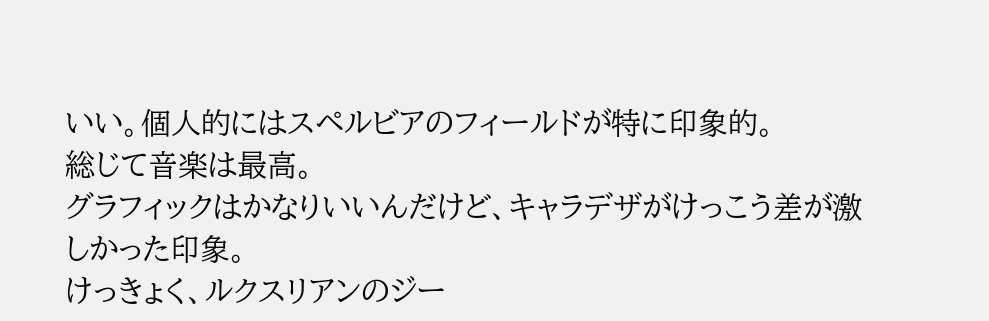いい。個人的にはスペルビアのフィールドが特に印象的。
総じて音楽は最高。
グラフィックはかなりいいんだけど、キャラデザがけっこう差が激しかった印象。
けっきょく、ルクスリアンのジー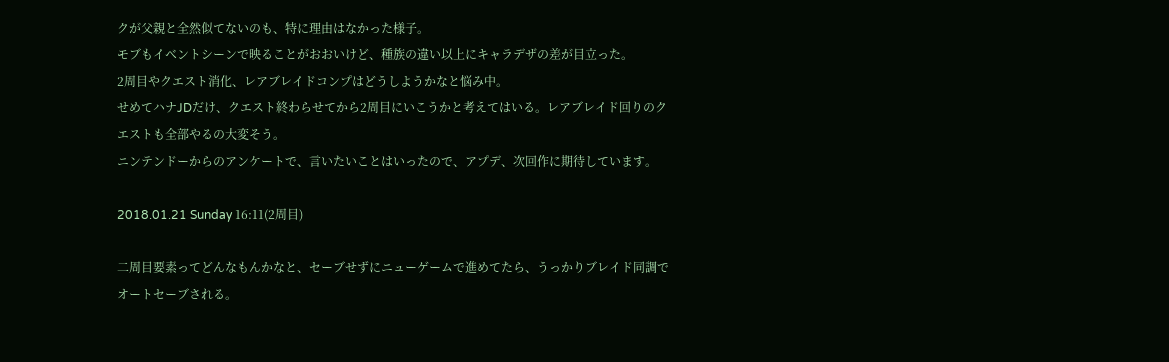クが父親と全然似てないのも、特に理由はなかった様子。
モブもイベントシーンで映ることがおおいけど、種族の違い以上にキャラデザの差が目立った。
2周目やクエスト消化、レアブレイドコンプはどうしようかなと悩み中。
せめてハナJDだけ、クエスト終わらせてから2周目にいこうかと考えてはいる。レアブレイド回りのクエストも全部やるの大変そう。
ニンテンドーからのアンケートで、言いたいことはいったので、アプデ、次回作に期待しています。

2018.01.21 Sunday 16:11(2周目)

二周目要素ってどんなもんかなと、セーブせずにニューゲームで進めてたら、うっかりブレイド同調でオートセーブされる。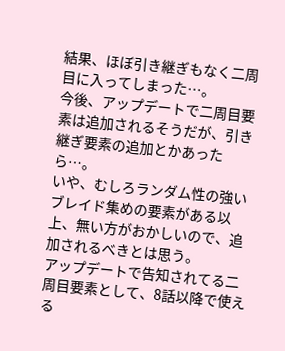結果、ほぼ引き継ぎもなく二周目に入ってしまった…。
今後、アップデートで二周目要素は追加されるそうだが、引き継ぎ要素の追加とかあったら…。
いや、むしろランダム性の強いブレイド集めの要素がある以上、無い方がおかしいので、追加されるべきとは思う。
アップデートで告知されてる二周目要素として、8話以降で使える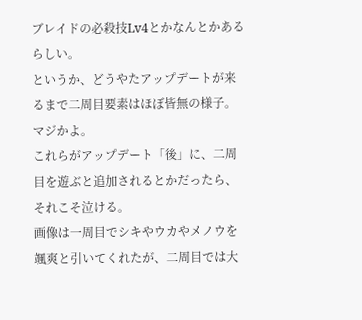ブレイドの必殺技Lv4とかなんとかあるらしい。
というか、どうやたアップデートが来るまで二周目要素はほぼ皆無の様子。マジかよ。
これらがアップデート「後」に、二周目を遊ぶと追加されるとかだったら、それこそ泣ける。
画像は一周目でシキやウカやメノウを颯爽と引いてくれたが、二周目では大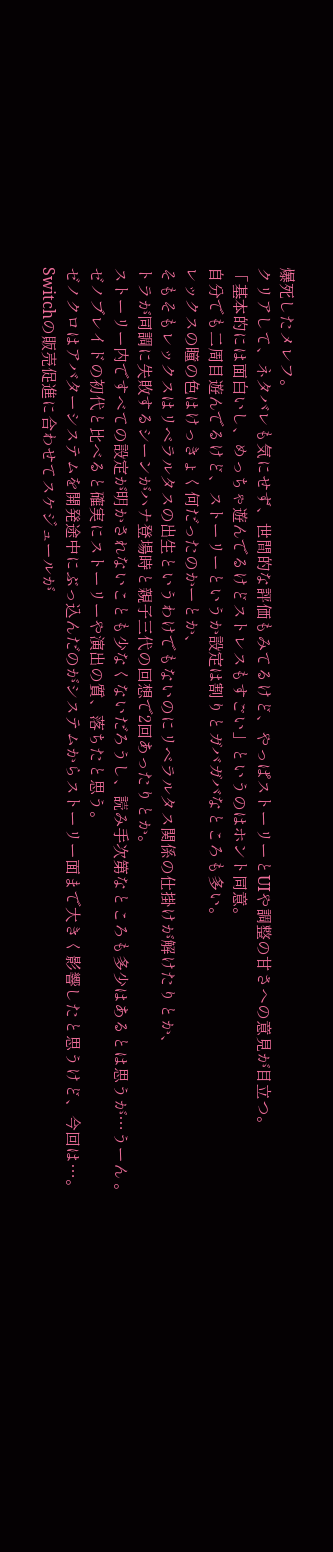爆死したメレフ。
クリアして、ネタバレも気にせず、世間的な評価もみてるけど、やっぱストーリーとUIや調整の甘さへの意見が目立つ。
「基本的には面白いし、めっちゃ遊んでるけどストレスもすごい」というのはホント同意。
自分でも二周目遊んでるけど、ストーリーというか設定は割りとガバガバなところも多い。
レックスの瞳の色はけっきょく何だったのかーとか、
そもそもレックスはリベラルタスの出生というわけでもないのにリベラルタス関係の仕掛けが解けたりとか、
トラが同調に失敗するシーンがハナ登場時と親子三代の回想で2回あったりとか。
ストーリー内ですべての設定が明かされないことも少なくないだろうし、読み手次第なところも多少はあるとは思うが…うーん 。
ゼノブレイドの初代と比べると確実にストーリーや演出の質、落ちたと思う。
ゼノクロはアバターシステムを開発途中にぶっ込んだのがシステムからストーリー面まで大きく影響したと思うけど、今回は…。
Switchの販売促進に合わせてスケジュールが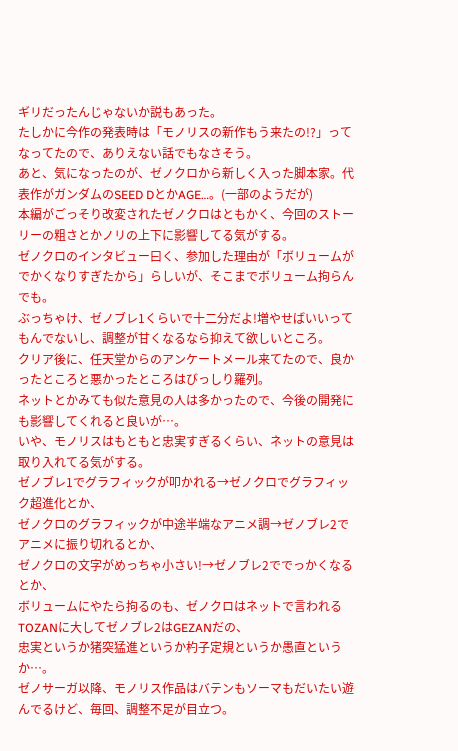ギリだったんじゃないか説もあった。
たしかに今作の発表時は「モノリスの新作もう来たの!?」ってなってたので、ありえない話でもなさそう。
あと、気になったのが、ゼノクロから新しく入った脚本家。代表作がガンダムのSEED DとかAGE…。(一部のようだが)
本編がごっそり改変されたゼノクロはともかく、今回のストーリーの粗さとかノリの上下に影響してる気がする。
ゼノクロのインタビュー曰く、参加した理由が「ボリュームがでかくなりすぎたから」らしいが、そこまでボリューム拘らんでも。
ぶっちゃけ、ゼノブレ1くらいで十二分だよ!増やせばいいってもんでないし、調整が甘くなるなら抑えて欲しいところ。
クリア後に、任天堂からのアンケートメール来てたので、良かったところと悪かったところはびっしり羅列。
ネットとかみても似た意見の人は多かったので、今後の開発にも影響してくれると良いが…。
いや、モノリスはもともと忠実すぎるくらい、ネットの意見は取り入れてる気がする。
ゼノブレ1でグラフィックが叩かれる→ゼノクロでグラフィック超進化とか、
ゼノクロのグラフィックが中途半端なアニメ調→ゼノブレ2でアニメに振り切れるとか、
ゼノクロの文字がめっちゃ小さい!→ゼノブレ2ででっかくなるとか、
ボリュームにやたら拘るのも、ゼノクロはネットで言われるTOZANに大してゼノブレ2はGEZANだの、
忠実というか猪突猛進というか杓子定規というか愚直というか…。
ゼノサーガ以降、モノリス作品はバテンもソーマもだいたい遊んでるけど、毎回、調整不足が目立つ。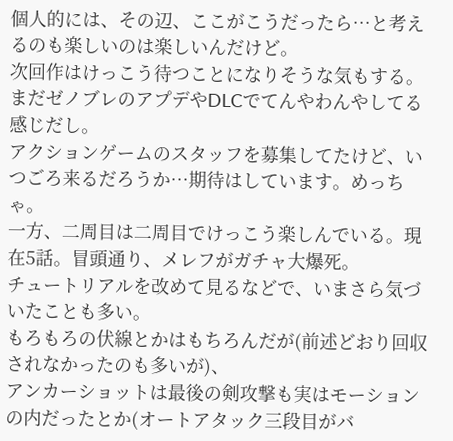個人的には、その辺、ここがこうだったら…と考えるのも楽しいのは楽しいんだけど。
次回作はけっこう待つことになりそうな気もする。まだゼノブレのアプデやDLCでてんやわんやしてる感じだし。
アクションゲームのスタッフを募集してたけど、いつごろ来るだろうか…期待はしています。めっちゃ。
一方、二周目は二周目でけっこう楽しんでいる。現在5話。冒頭通り、メレフがガチャ大爆死。
チュートリアルを改めて見るなどで、いまさら気づいたことも多い。
もろもろの伏線とかはもちろんだが(前述どおり回収されなかったのも多いが)、
アンカーショットは最後の剣攻撃も実はモーションの内だったとか(オートアタック三段目がバ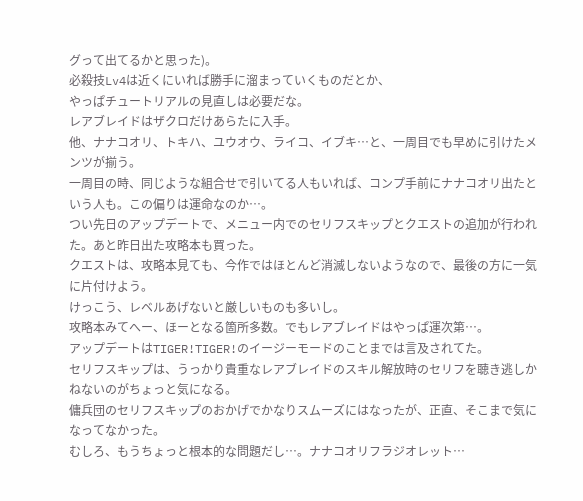グって出てるかと思った)。
必殺技Lv4は近くにいれば勝手に溜まっていくものだとか、
やっぱチュートリアルの見直しは必要だな。
レアブレイドはザクロだけあらたに入手。
他、ナナコオリ、トキハ、ユウオウ、ライコ、イブキ…と、一周目でも早めに引けたメンツが揃う。
一周目の時、同じような組合せで引いてる人もいれば、コンプ手前にナナコオリ出たという人も。この偏りは運命なのか…。
つい先日のアップデートで、メニュー内でのセリフスキップとクエストの追加が行われた。あと昨日出た攻略本も買った。
クエストは、攻略本見ても、今作ではほとんど消滅しないようなので、最後の方に一気に片付けよう。
けっこう、レベルあげないと厳しいものも多いし。
攻略本みてへー、ほーとなる箇所多数。でもレアブレイドはやっぱ運次第…。
アップデートはTIGER!TIGER!のイージーモードのことまでは言及されてた。
セリフスキップは、うっかり貴重なレアブレイドのスキル解放時のセリフを聴き逃しかねないのがちょっと気になる。
傭兵団のセリフスキップのおかげでかなりスムーズにはなったが、正直、そこまで気になってなかった。
むしろ、もうちょっと根本的な問題だし…。ナナコオリフラジオレット…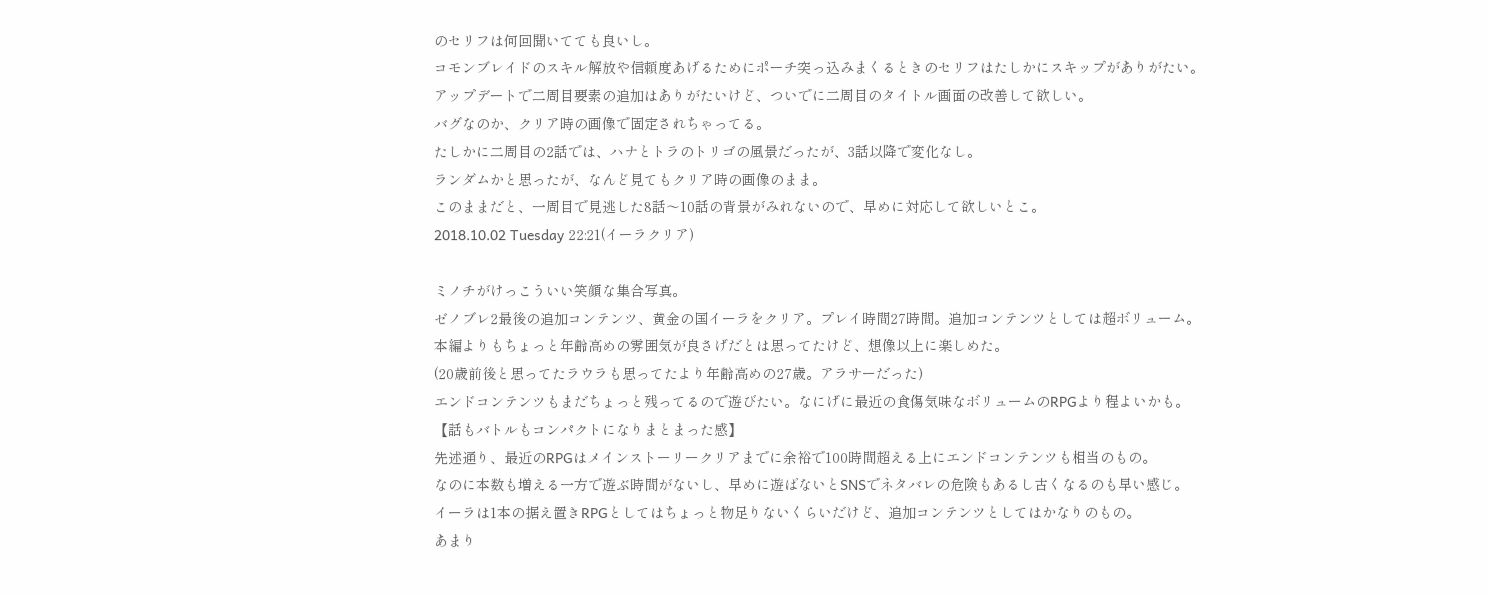のセリフは何回聞いてても良いし。
コモンブレイドのスキル解放や信頼度あげるためにポーチ突っ込みまくるときのセリフはたしかにスキップがありがたい。
アップデートで二周目要素の追加はありがたいけど、ついでに二周目のタイトル画面の改善して欲しい。
バグなのか、クリア時の画像で固定されちゃってる。
たしかに二周目の2話では、ハナとトラのトリゴの風景だったが、3話以降で変化なし。
ランダムかと思ったが、なんど見てもクリア時の画像のまま。
このままだと、一周目で見逃した8話〜10話の背景がみれないので、早めに対応して欲しいとこ。
2018.10.02 Tuesday 22:21(イーラクリア)

ミノチがけっこういい笑顔な集合写真。
ゼノブレ2最後の追加コンテンツ、黄金の国イーラをクリア。プレイ時間27時間。追加コンテンツとしては超ボリューム。
本編よりもちょっと年齢高めの雰囲気が良さげだとは思ってたけど、想像以上に楽しめた。
(20歳前後と思ってたラウラも思ってたより年齢高めの27歳。アラサーだった)
エンドコンテンツもまだちょっと残ってるので遊びたい。なにげに最近の食傷気味なボリュームのRPGより程よいかも。
【話もバトルもコンパクトになりまとまった感】
先述通り、最近のRPGはメインストーリークリアまでに余裕で100時間超える上にエンドコンテンツも相当のもの。
なのに本数も増える一方で遊ぶ時間がないし、早めに遊ばないとSNSでネタバレの危険もあるし古くなるのも早い感じ。
イーラは1本の据え置きRPGとしてはちょっと物足りないくらいだけど、追加コンテンツとしてはかなりのもの。
あまり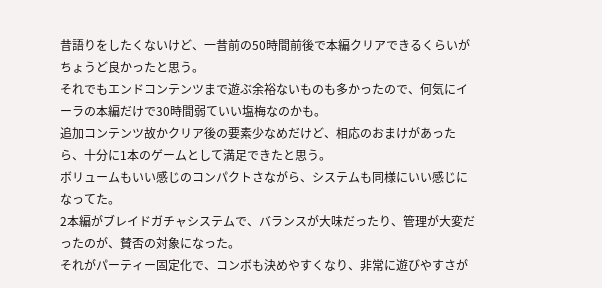昔語りをしたくないけど、一昔前の50時間前後で本編クリアできるくらいがちょうど良かったと思う。
それでもエンドコンテンツまで遊ぶ余裕ないものも多かったので、何気にイーラの本編だけで30時間弱ていい塩梅なのかも。
追加コンテンツ故かクリア後の要素少なめだけど、相応のおまけがあったら、十分に1本のゲームとして満足できたと思う。
ボリュームもいい感じのコンパクトさながら、システムも同様にいい感じになってた。
2本編がブレイドガチャシステムで、バランスが大味だったり、管理が大変だったのが、賛否の対象になった。
それがパーティー固定化で、コンボも決めやすくなり、非常に遊びやすさが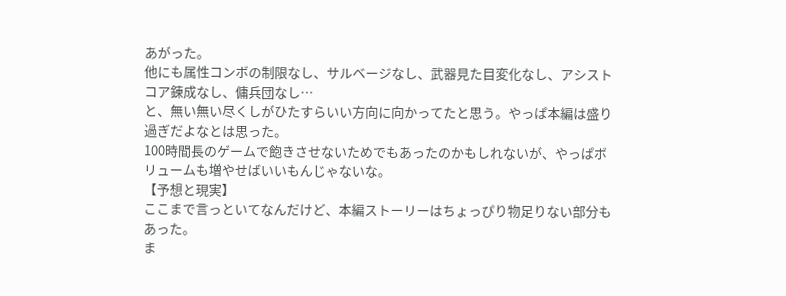あがった。
他にも属性コンボの制限なし、サルベージなし、武器見た目変化なし、アシストコア錬成なし、傭兵団なし…
と、無い無い尽くしがひたすらいい方向に向かってたと思う。やっぱ本編は盛り過ぎだよなとは思った。
100時間長のゲームで飽きさせないためでもあったのかもしれないが、やっぱボリュームも増やせばいいもんじゃないな。
【予想と現実】
ここまで言っといてなんだけど、本編ストーリーはちょっぴり物足りない部分もあった。
ま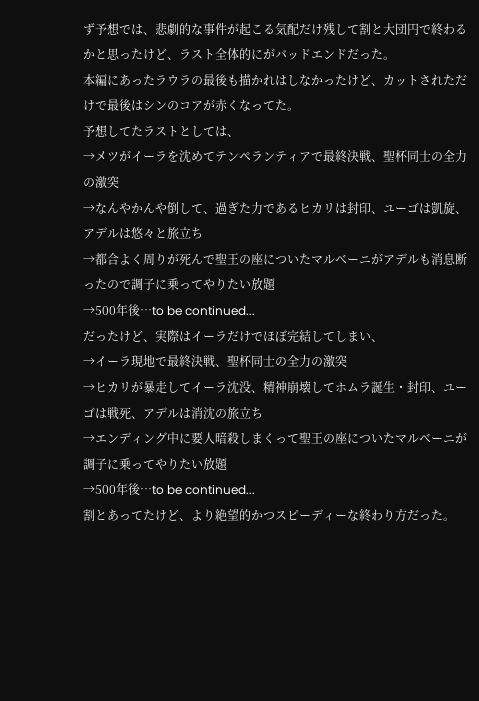ず予想では、悲劇的な事件が起こる気配だけ残して割と大団円で終わるかと思ったけど、ラスト全体的にがバッドエンドだった。
本編にあったラウラの最後も描かれはしなかったけど、カットされただけで最後はシンのコアが赤くなってた。
予想してたラストとしては、
→メツがイーラを沈めてテンペランティアで最終決戦、聖杯同士の全力の激突
→なんやかんや倒して、過ぎた力であるヒカリは封印、ユーゴは凱旋、アデルは悠々と旅立ち
→都合よく周りが死んで聖王の座についたマルベーニがアデルも消息断ったので調子に乗ってやりたい放題
→500年後…to be continued...
だったけど、実際はイーラだけでほぼ完結してしまい、
→イーラ現地で最終決戦、聖杯同士の全力の激突
→ヒカリが暴走してイーラ沈没、精神崩壊してホムラ誕生・封印、ユーゴは戦死、アデルは消沈の旅立ち
→エンディング中に要人暗殺しまくって聖王の座についたマルベーニが調子に乗ってやりたい放題
→500年後…to be continued...
割とあってたけど、より絶望的かつスピーディーな終わり方だった。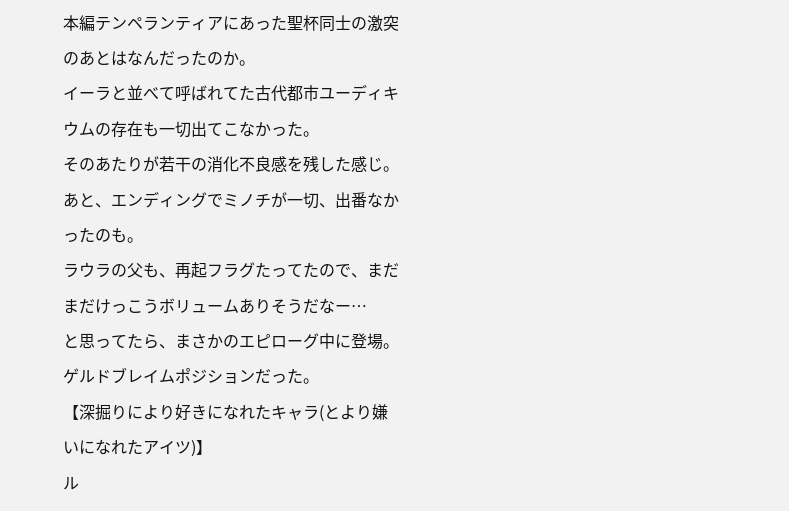本編テンペランティアにあった聖杯同士の激突のあとはなんだったのか。
イーラと並べて呼ばれてた古代都市ユーディキウムの存在も一切出てこなかった。
そのあたりが若干の消化不良感を残した感じ。
あと、エンディングでミノチが一切、出番なかったのも。
ラウラの父も、再起フラグたってたので、まだまだけっこうボリュームありそうだなー…
と思ってたら、まさかのエピローグ中に登場。ゲルドブレイムポジションだった。
【深掘りにより好きになれたキャラ(とより嫌いになれたアイツ)】
ル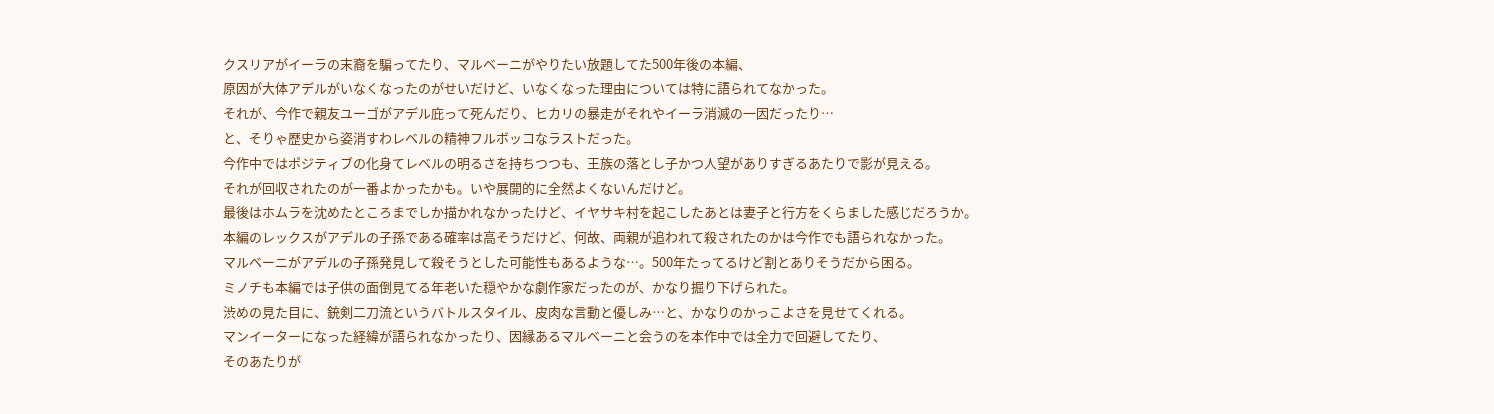クスリアがイーラの末裔を騙ってたり、マルベーニがやりたい放題してた500年後の本編、
原因が大体アデルがいなくなったのがせいだけど、いなくなった理由については特に語られてなかった。
それが、今作で親友ユーゴがアデル庇って死んだり、ヒカリの暴走がそれやイーラ消滅の一因だったり…
と、そりゃ歴史から姿消すわレベルの精神フルボッコなラストだった。
今作中ではポジティブの化身てレベルの明るさを持ちつつも、王族の落とし子かつ人望がありすぎるあたりで影が見える。
それが回収されたのが一番よかったかも。いや展開的に全然よくないんだけど。
最後はホムラを沈めたところまでしか描かれなかったけど、イヤサキ村を起こしたあとは妻子と行方をくらました感じだろうか。
本編のレックスがアデルの子孫である確率は高そうだけど、何故、両親が追われて殺されたのかは今作でも語られなかった。
マルベーニがアデルの子孫発見して殺そうとした可能性もあるような…。500年たってるけど割とありそうだから困る。
ミノチも本編では子供の面倒見てる年老いた穏やかな劇作家だったのが、かなり掘り下げられた。
渋めの見た目に、銃剣二刀流というバトルスタイル、皮肉な言動と優しみ…と、かなりのかっこよさを見せてくれる。
マンイーターになった経緯が語られなかったり、因縁あるマルベーニと会うのを本作中では全力で回避してたり、
そのあたりが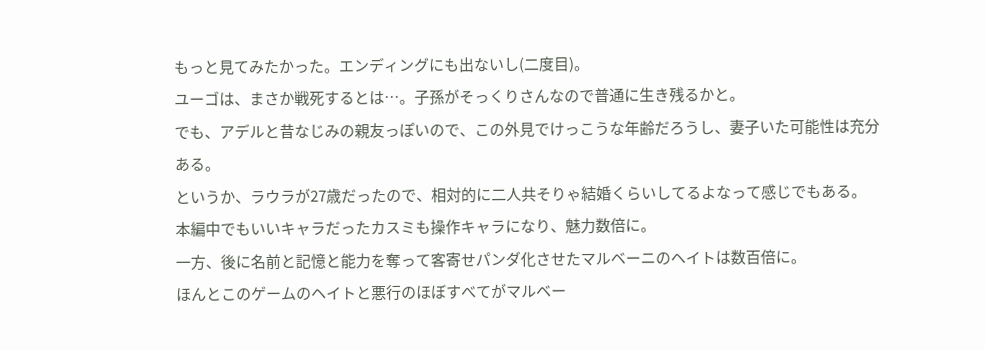もっと見てみたかった。エンディングにも出ないし(二度目)。
ユーゴは、まさか戦死するとは…。子孫がそっくりさんなので普通に生き残るかと。
でも、アデルと昔なじみの親友っぽいので、この外見でけっこうな年齢だろうし、妻子いた可能性は充分ある。
というか、ラウラが27歳だったので、相対的に二人共そりゃ結婚くらいしてるよなって感じでもある。
本編中でもいいキャラだったカスミも操作キャラになり、魅力数倍に。
一方、後に名前と記憶と能力を奪って客寄せパンダ化させたマルベーニのヘイトは数百倍に。
ほんとこのゲームのヘイトと悪行のほぼすべてがマルベー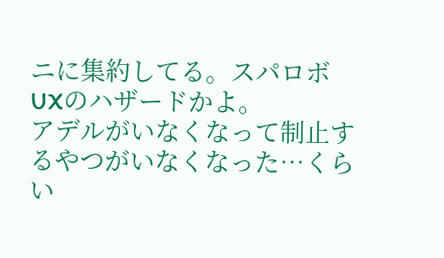ニに集約してる。スパロボUXのハザードかよ。
アデルがいなくなって制止するやつがいなくなった…くらい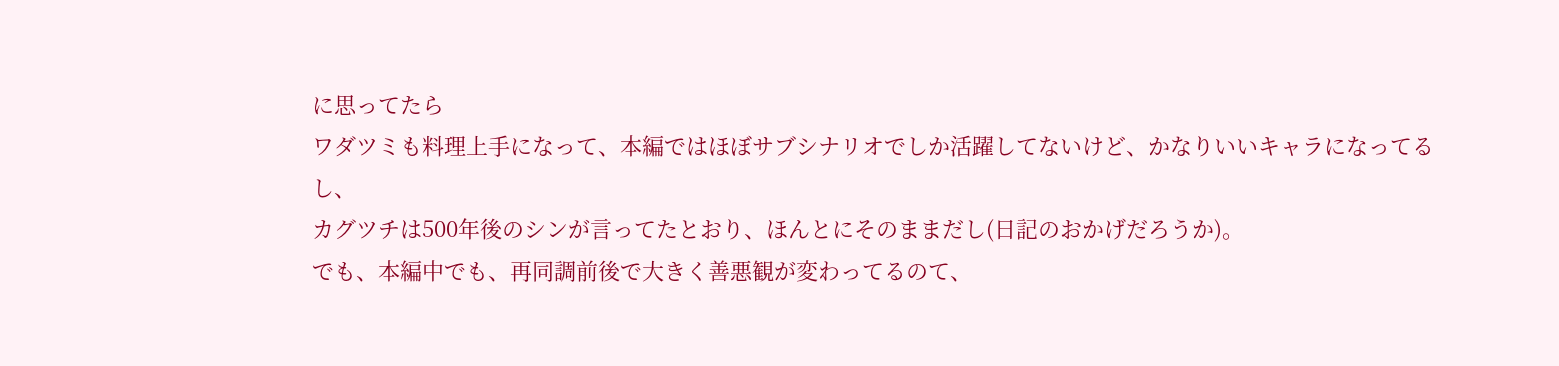に思ってたら
ワダツミも料理上手になって、本編ではほぼサブシナリオでしか活躍してないけど、かなりいいキャラになってるし、
カグツチは500年後のシンが言ってたとおり、ほんとにそのままだし(日記のおかげだろうか)。
でも、本編中でも、再同調前後で大きく善悪観が変わってるのて、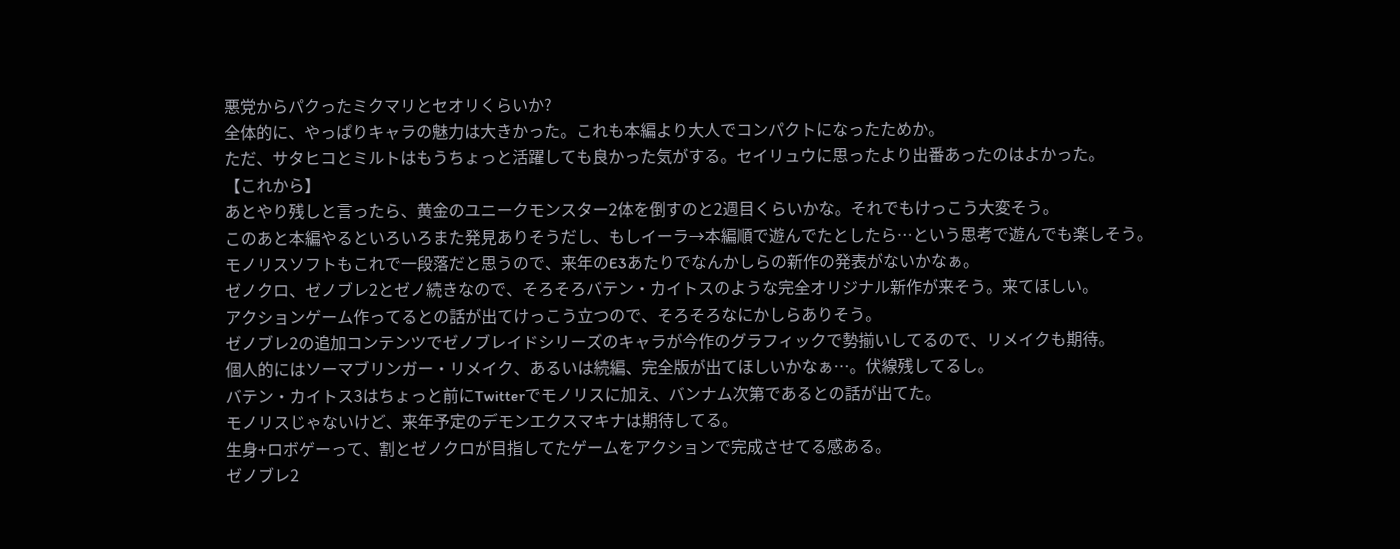悪党からパクったミクマリとセオリくらいか?
全体的に、やっぱりキャラの魅力は大きかった。これも本編より大人でコンパクトになったためか。
ただ、サタヒコとミルトはもうちょっと活躍しても良かった気がする。セイリュウに思ったより出番あったのはよかった。
【これから】
あとやり残しと言ったら、黄金のユニークモンスター2体を倒すのと2週目くらいかな。それでもけっこう大変そう。
このあと本編やるといろいろまた発見ありそうだし、もしイーラ→本編順で遊んでたとしたら…という思考で遊んでも楽しそう。
モノリスソフトもこれで一段落だと思うので、来年のE3あたりでなんかしらの新作の発表がないかなぁ。
ゼノクロ、ゼノブレ2とゼノ続きなので、そろそろバテン・カイトスのような完全オリジナル新作が来そう。来てほしい。
アクションゲーム作ってるとの話が出てけっこう立つので、そろそろなにかしらありそう。
ゼノブレ2の追加コンテンツでゼノブレイドシリーズのキャラが今作のグラフィックで勢揃いしてるので、リメイクも期待。
個人的にはソーマブリンガー・リメイク、あるいは続編、完全版が出てほしいかなぁ…。伏線残してるし。
バテン・カイトス3はちょっと前にTwitterでモノリスに加え、バンナム次第であるとの話が出てた。
モノリスじゃないけど、来年予定のデモンエクスマキナは期待してる。
生身+ロボゲーって、割とゼノクロが目指してたゲームをアクションで完成させてる感ある。
ゼノブレ2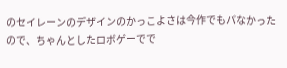のセイレーンのデザインのかっこよさは今作でもパなかったので、ちゃんとしたロボゲーでで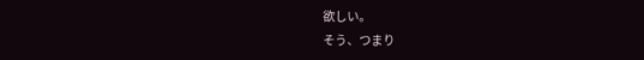欲しい。
そう、つまり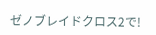ゼノブレイドクロス2で!